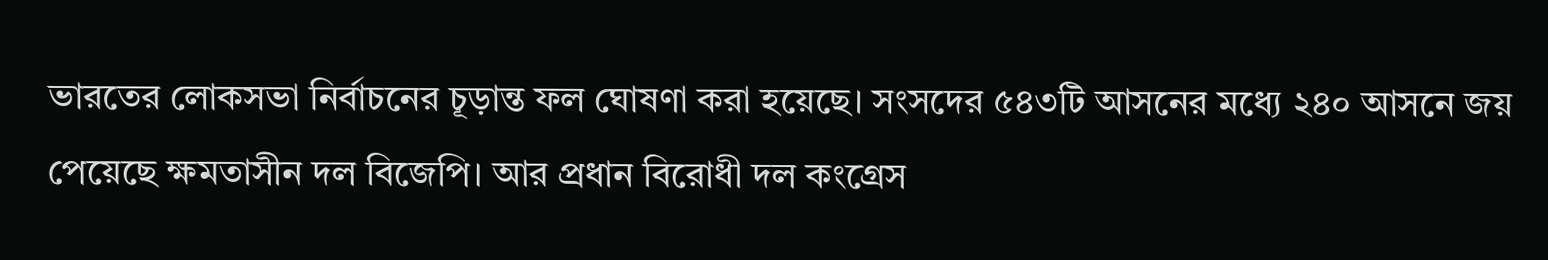ভারতের লোকসভা নির্বাচনের চূড়ান্ত ফল ঘোষণা করা হয়েছে। সংসদের ৫৪৩টি আসনের মধ্যে ২৪০ আসনে জয় পেয়েছে ক্ষমতাসীন দল বিজেপি। আর প্রধান বিরোধী দল কংগ্রেস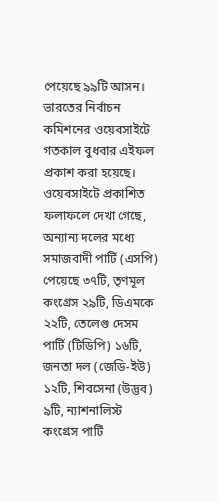পেয়েছে ৯৯টি আসন। ভারতের নির্বাচন কমিশনের ওয়েবসাইটে গতকাল বুধবার এইফল প্রকাশ করা হয়েছে।
ওয়েবসাইটে প্রকাশিত ফলাফলে দেখা গেছে, অন্যান্য দলের মধ্যে সমাজবাদী পার্টি (এসপি) পেয়েছে ৩৭টি, তৃণমূল কংগ্রেস ২৯টি, ডিএমকে ২২টি, তেলেগু দেসম পার্টি (টিডিপি) ১৬টি, জনতা দল (জেডি-ইউ) ১২টি, শিবসেনা (উদ্ভব) ৯টি, ন্যাশনালিস্ট কংগ্রেস পার্টি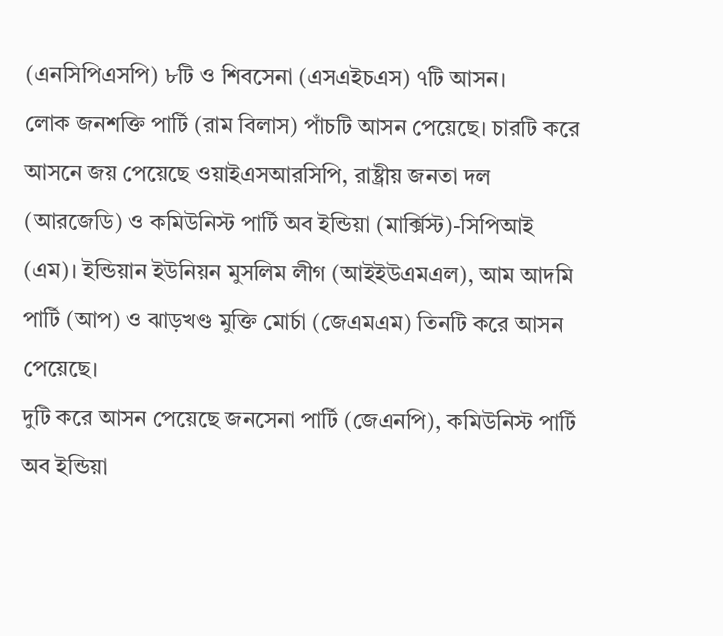(এনসিপিএসপি) ৮টি ও শিবসেনা (এসএইচএস) ৭টি আসন।
লোক জনশক্তি পার্টি (রাম বিলাস) পাঁচটি আসন পেয়েছে। চারটি করে আসনে জয় পেয়েছে ওয়াইএসআরসিপি, রাষ্ট্রীয় জনতা দল (আরজেডি) ও কমিউনিস্ট পার্টি অব ইন্ডিয়া (মার্ক্সিস্ট)-সিপিআই (এম)। ইন্ডিয়ান ইউনিয়ন মুসলিম লীগ (আইইউএমএল), আম আদমি পার্টি (আপ) ও ঝাড়খণ্ড মুক্তি মোর্চা (জেএমএম) তিনটি করে আসন পেয়েছে।
দুটি করে আসন পেয়েছে জনসেনা পার্টি (জেএনপি), কমিউনিস্ট পার্টি অব ইন্ডিয়া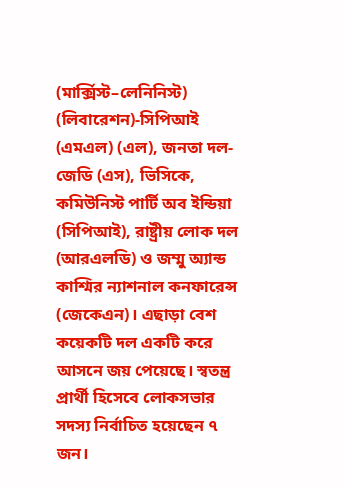(মার্ক্সিস্ট–লেনিনিস্ট) (লিবারেশন)-সিপিআই (এমএল) (এল), জনতা দল-জেডি (এস), ভিসিকে, কমিউনিস্ট পার্টি অব ইন্ডিয়া (সিপিআই), রাষ্ট্রীয় লোক দল (আরএলডি) ও জম্মু অ্যান্ড কাশ্মির ন্যাশনাল কনফারেন্স (জেকেএন)। এছাড়া বেশ কয়েকটি দল একটি করে আসনে জয় পেয়েছে। স্বতন্ত্র প্রার্থী হিসেবে লোকসভার সদস্য নির্বাচিত হয়েছেন ৭ জন।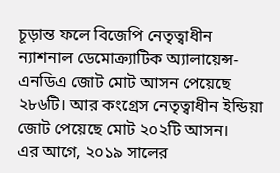চূড়ান্ত ফলে বিজেপি নেতৃত্বাধীন ন্যাশনাল ডেমোক্র্যাটিক অ্যালায়েন্স-এনডিএ জোট মোট আসন পেয়েছে ২৮৬টি। আর কংগ্রেস নেতৃত্বাধীন ইন্ডিয়া জোট পেয়েছে মোট ২০২টি আসন।
এর আগে, ২০১৯ সালের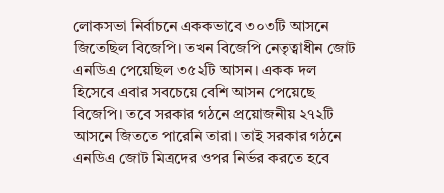লোকসভা নির্বাচনে এককভাবে ৩০৩টি আসনে জিতেছিল বিজেপি। তখন বিজেপি নেতৃত্বাধীন জোট এনডিএ পেয়েছিল ৩৫২টি আসন। একক দল হিসেবে এবার সবচেয়ে বেশি আসন পেয়েছে বিজেপি। তবে সরকার গঠনে প্রয়োজনীয় ২৭২টি আসনে জিততে পারেনি তারা। তাই সরকার গঠনে এনডিএ জোট মিত্রদের ওপর নির্ভর করতে হবে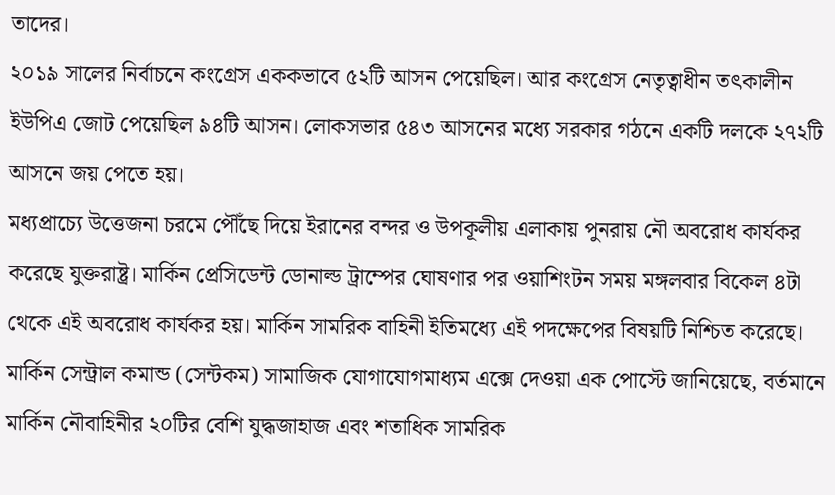তাদের।
২০১৯ সালের নির্বাচনে কংগ্রেস এককভাবে ৫২টি আসন পেয়েছিল। আর কংগ্রেস নেতৃত্বাধীন তৎকালীন ইউপিএ জোট পেয়েছিল ৯৪টি আসন। লোকসভার ৫৪৩ আসনের মধ্যে সরকার গঠনে একটি দলকে ২৭২টি আসনে জয় পেতে হয়।
মধ্যপ্রাচ্যে উত্তেজনা চরমে পৌঁছে দিয়ে ইরানের বন্দর ও উপকূলীয় এলাকায় পুনরায় নৌ অবরোধ কার্যকর করেছে যুক্তরাষ্ট্র। মার্কিন প্রেসিডেন্ট ডোনাল্ড ট্রাম্পের ঘোষণার পর ওয়াশিংটন সময় মঙ্গলবার বিকেল ৪টা থেকে এই অবরোধ কার্যকর হয়। মার্কিন সামরিক বাহিনী ইতিমধ্যে এই পদক্ষেপের বিষয়টি নিশ্চিত করেছে।
মার্কিন সেন্ট্রাল কমান্ড (সেন্টকম) সামাজিক যোগাযোগমাধ্যম এক্সে দেওয়া এক পোস্টে জানিয়েছে, বর্তমানে মার্কিন নৌবাহিনীর ২০টির বেশি যুদ্ধজাহাজ এবং শতাধিক সামরিক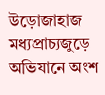উড়োজাহাজ মধ্যপ্রাচ্যজুড়ে অভিযানে অংশ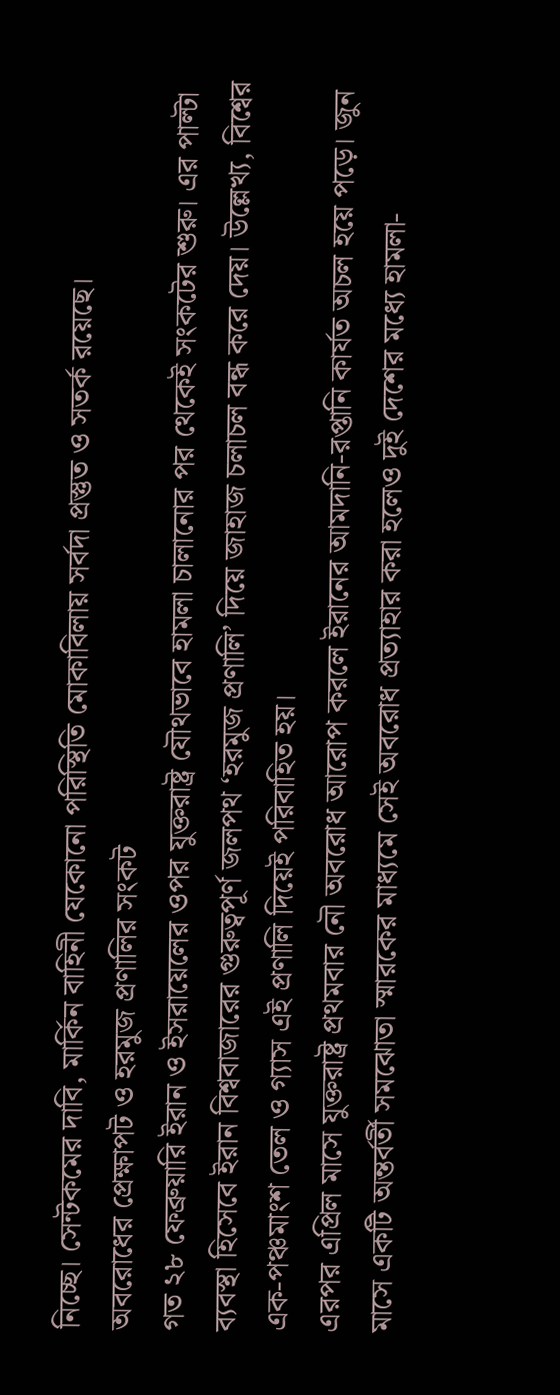নিচ্ছে। সেন্টকমের দাবি, মার্কিন বাহিনী যেকোনো পরিস্থিতি মোকাবিলায় সর্বদা প্রস্তুত ও সতর্ক রয়েছে।
অবরোধের প্রেক্ষাপট ও হরমুজ প্রণালির সংকট
গত ২৮ ফেব্রুয়ারি ইরান ও ইসরায়েলের ওপর যুক্তরাষ্ট্র যৌথভাবে হামলা চালানোর পর থেকেই সংকটের শুরু। এর পাল্টা ব্যবস্থা হিসেবে ইরান বিশ্ববাজারের গুরুত্বপূর্ণ জলপথ ‘হরমুজ প্রণালি’ দিয়ে জাহাজ চলাচল বন্ধ করে দেয়। উল্লেখ্য, বিশ্বের এক-পঞ্চমাংশ তেল ও গ্যাস এই প্রণালি দিয়েই পরিবাহিত হয়।
এরপর এপ্রিল মাসে যুক্তরাষ্ট্র প্রথমবার নৌ অবরোধ আরোপ করলে ইরানের আমদানি-রপ্তানি কার্যত অচল হয়ে পড়ে। জুন মাসে একটি অন্তর্বর্তী সমঝোতা স্মারকের মাধ্যমে সেই অবরোধ প্রত্যাহার করা হলেও দুই দেশের মধ্যে হামলা-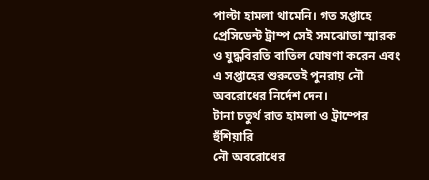পাল্টা হামলা থামেনি। গত সপ্তাহে প্রেসিডেন্ট ট্রাম্প সেই সমঝোতা স্মারক ও যুদ্ধবিরতি বাতিল ঘোষণা করেন এবং এ সপ্তাহের শুরুতেই পুনরায় নৌ অবরোধের নির্দেশ দেন।
টানা চতুর্থ রাত হামলা ও ট্রাম্পের হুঁশিয়ারি
নৌ অবরোধের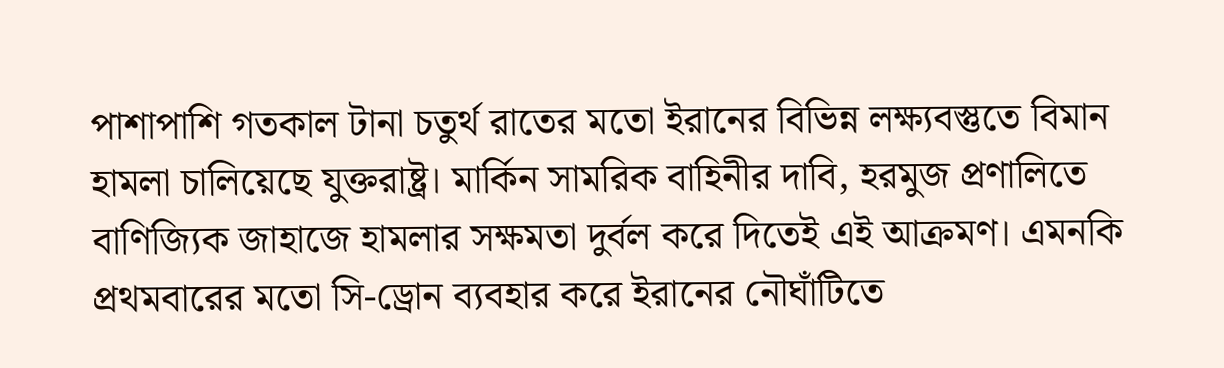পাশাপাশি গতকাল টানা চতুর্থ রাতের মতো ইরানের বিভিন্ন লক্ষ্যবস্তুতে বিমান হামলা চালিয়েছে যুক্তরাষ্ট্র। মার্কিন সামরিক বাহিনীর দাবি, হরমুজ প্রণালিতে বাণিজ্যিক জাহাজে হামলার সক্ষমতা দুর্বল করে দিতেই এই আক্রমণ। এমনকি প্রথমবারের মতো সি-ড্রোন ব্যবহার করে ইরানের নৌঘাঁটিতে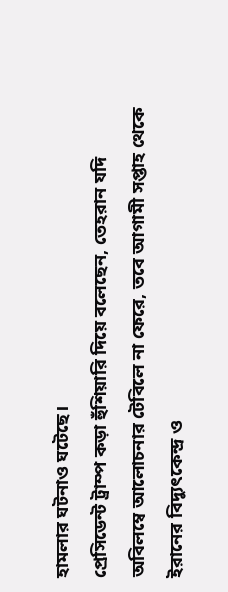হামলার ঘটনাও ঘটেছে।
প্রেসিডেন্ট ট্রাম্প কড়া হুঁশিয়ারি দিয়ে বলেছেন, তেহরান যদি অবিলম্বে আলোচনার টেবিলে না ফেরে, তবে আগামী সপ্তাহ থেকে ইরানের বিদ্যুৎকেন্দ্র ও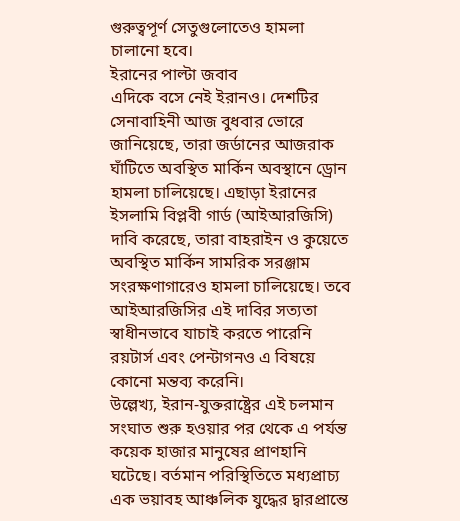গুরুত্বপূর্ণ সেতুগুলোতেও হামলা চালানো হবে।
ইরানের পাল্টা জবাব
এদিকে বসে নেই ইরানও। দেশটির সেনাবাহিনী আজ বুধবার ভোরে জানিয়েছে, তারা জর্ডানের আজরাক ঘাঁটিতে অবস্থিত মার্কিন অবস্থানে ড্রোন হামলা চালিয়েছে। এছাড়া ইরানের ইসলামি বিপ্লবী গার্ড (আইআরজিসি) দাবি করেছে, তারা বাহরাইন ও কুয়েতে অবস্থিত মার্কিন সামরিক সরঞ্জাম সংরক্ষণাগারেও হামলা চালিয়েছে। তবে আইআরজিসির এই দাবির সত্যতা স্বাধীনভাবে যাচাই করতে পারেনি রয়টার্স এবং পেন্টাগনও এ বিষয়ে কোনো মন্তব্য করেনি।
উল্লেখ্য, ইরান-যুক্তরাষ্ট্রের এই চলমান সংঘাত শুরু হওয়ার পর থেকে এ পর্যন্ত কয়েক হাজার মানুষের প্রাণহানি ঘটেছে। বর্তমান পরিস্থিতিতে মধ্যপ্রাচ্য এক ভয়াবহ আঞ্চলিক যুদ্ধের দ্বারপ্রান্তে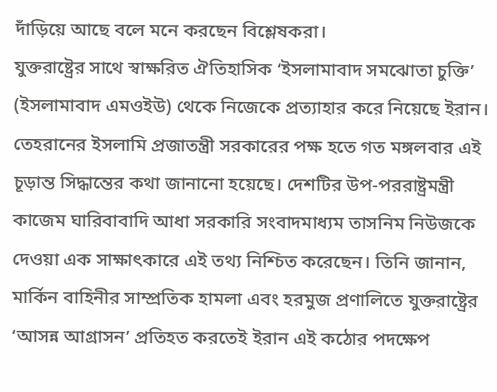দাঁড়িয়ে আছে বলে মনে করছেন বিশ্লেষকরা।
যুক্তরাষ্ট্রের সাথে স্বাক্ষরিত ঐতিহাসিক ‘ইসলামাবাদ সমঝোতা চুক্তি’ (ইসলামাবাদ এমওইউ) থেকে নিজেকে প্রত্যাহার করে নিয়েছে ইরান। তেহরানের ইসলামি প্রজাতন্ত্রী সরকারের পক্ষ হতে গত মঙ্গলবার এই চূড়ান্ত সিদ্ধান্তের কথা জানানো হয়েছে। দেশটির উপ-পররাষ্ট্রমন্ত্রী কাজেম ঘারিবাবাদি আধা সরকারি সংবাদমাধ্যম তাসনিম নিউজকে দেওয়া এক সাক্ষাৎকারে এই তথ্য নিশ্চিত করেছেন। তিনি জানান, মার্কিন বাহিনীর সাম্প্রতিক হামলা এবং হরমুজ প্রণালিতে যুক্তরাষ্ট্রের ‘আসন্ন আগ্রাসন’ প্রতিহত করতেই ইরান এই কঠোর পদক্ষেপ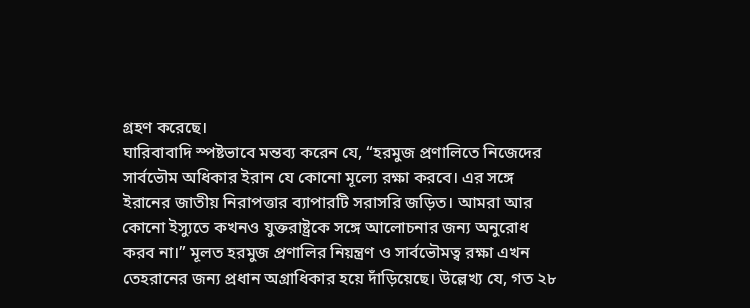গ্রহণ করেছে।
ঘারিবাবাদি স্পষ্টভাবে মন্তব্য করেন যে, “হরমুজ প্রণালিতে নিজেদের সার্বভৌম অধিকার ইরান যে কোনো মূল্যে রক্ষা করবে। এর সঙ্গে ইরানের জাতীয় নিরাপত্তার ব্যাপারটি সরাসরি জড়িত। আমরা আর কোনো ইস্যুতে কখনও যুক্তরাষ্ট্রকে সঙ্গে আলোচনার জন্য অনুরোধ করব না।” মূলত হরমুজ প্রণালির নিয়ন্ত্রণ ও সার্বভৌমত্ব রক্ষা এখন তেহরানের জন্য প্রধান অগ্রাধিকার হয়ে দাঁড়িয়েছে। উল্লেখ্য যে, গত ২৮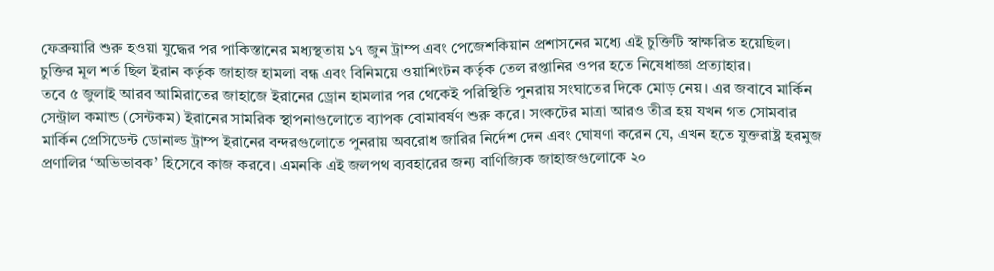ফেব্রুয়ারি শুরু হওয়া যুদ্ধের পর পাকিস্তানের মধ্যস্থতায় ১৭ জুন ট্রাম্প এবং পেজেশকিয়ান প্রশাসনের মধ্যে এই চুক্তিটি স্বাক্ষরিত হয়েছিল। চুক্তির মূল শর্ত ছিল ইরান কর্তৃক জাহাজ হামলা বন্ধ এবং বিনিময়ে ওয়াশিংটন কর্তৃক তেল রপ্তানির ওপর হতে নিষেধাজ্ঞা প্রত্যাহার।
তবে ৫ জুলাই আরব আমিরাতের জাহাজে ইরানের ড্রোন হামলার পর থেকেই পরিস্থিতি পুনরায় সংঘাতের দিকে মোড় নেয়। এর জবাবে মার্কিন সেন্ট্রাল কমান্ড (সেন্টকম) ইরানের সামরিক স্থাপনাগুলোতে ব্যাপক বোমাবর্ষণ শুরু করে। সংকটের মাত্রা আরও তীব্র হয় যখন গত সোমবার মার্কিন প্রেসিডেন্ট ডোনাল্ড ট্রাম্প ইরানের বন্দরগুলোতে পুনরায় অবরোধ জারির নির্দেশ দেন এবং ঘোষণা করেন যে, এখন হতে যুক্তরাষ্ট্র হরমুজ প্রণালির ‘অভিভাবক’ হিসেবে কাজ করবে। এমনকি এই জলপথ ব্যবহারের জন্য বাণিজ্যিক জাহাজগুলোকে ২০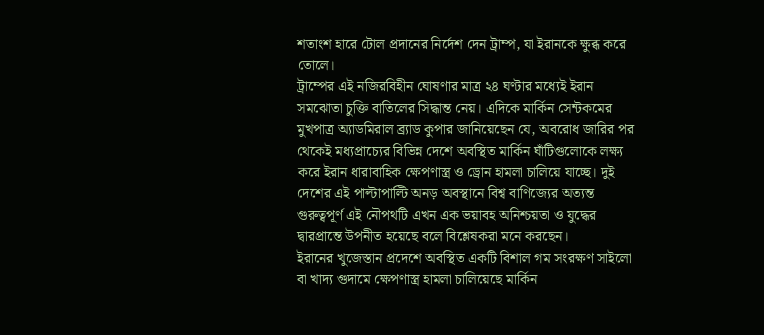শতাংশ হারে টোল প্রদানের নির্দেশ দেন ট্রাম্প, যা ইরানকে ক্ষুব্ধ করে তোলে।
ট্রাম্পের এই নজিরবিহীন ঘোষণার মাত্র ২৪ ঘণ্টার মধ্যেই ইরান সমঝোতা চুক্তি বাতিলের সিদ্ধান্ত নেয়। এদিকে মার্কিন সেন্টকমের মুখপাত্র অ্যাডমিরাল ব্র্যাড কুপার জানিয়েছেন যে, অবরোধ জারির পর থেকেই মধ্যপ্রাচ্যের বিভিন্ন দেশে অবস্থিত মার্কিন ঘাঁটিগুলোকে লক্ষ্য করে ইরান ধারাবাহিক ক্ষেপণাস্ত্র ও ড্রোন হামলা চালিয়ে যাচ্ছে। দুই দেশের এই পাল্টাপাল্টি অনড় অবস্থানে বিশ্ব বাণিজ্যের অত্যন্ত গুরুত্বপূর্ণ এই নৌপথটি এখন এক ভয়াবহ অনিশ্চয়তা ও যুদ্ধের দ্বারপ্রান্তে উপনীত হয়েছে বলে বিশ্লেষকরা মনে করছেন।
ইরানের খুজেস্তান প্রদেশে অবস্থিত একটি বিশাল গম সংরক্ষণ সাইলো বা খাদ্য গুদামে ক্ষেপণাস্ত্র হামলা চালিয়েছে মার্কিন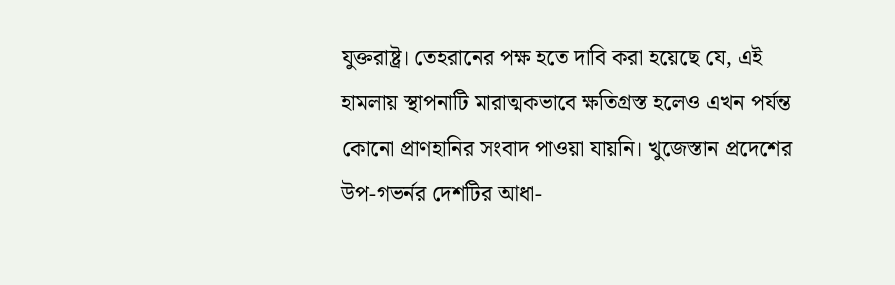যুক্তরাষ্ট্র। তেহরানের পক্ষ হতে দাবি করা হয়েছে যে, এই হামলায় স্থাপনাটি মারাত্মকভাবে ক্ষতিগ্রস্ত হলেও এখন পর্যন্ত কোনো প্রাণহানির সংবাদ পাওয়া যায়নি। খুজেস্তান প্রদেশের উপ-গভর্নর দেশটির আধা-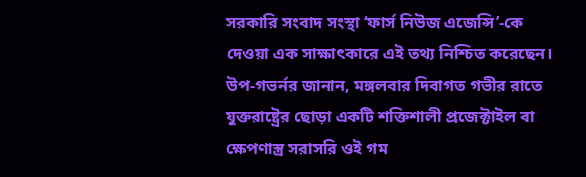সরকারি সংবাদ সংস্থা ‘ফার্স নিউজ এজেন্সি’-কে দেওয়া এক সাক্ষাৎকারে এই তথ্য নিশ্চিত করেছেন।
উপ-গভর্নর জানান, মঙ্গলবার দিবাগত গভীর রাতে যুক্তরাষ্ট্রের ছোড়া একটি শক্তিশালী প্রজেক্টাইল বা ক্ষেপণাস্ত্র সরাসরি ওই গম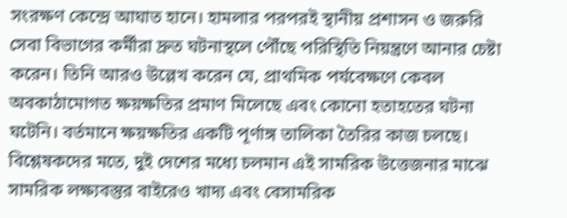সংরক্ষণ কেন্দ্রে আঘাত হানে। হামলার পরপরই স্থানীয় প্রশাসন ও জরুরি সেবা বিভাগের কর্মীরা দ্রুত ঘটনাস্থলে পৌঁছে পরিস্থিতি নিয়ন্ত্রণে আনার চেষ্টা করেন। তিনি আরও উল্লেখ করেন যে, প্রাথমিক পর্যবেক্ষণে কেবল অবকাঠামোগত ক্ষয়ক্ষতির প্রমাণ মিলেছে এবং কোনো হতাহতের ঘটনা ঘটেনি। বর্তমানে ক্ষয়ক্ষতির একটি পূর্ণাঙ্গ তালিকা তৈরির কাজ চলছে।
বিশ্লেষকদের মতে, দুই দেশের মধ্যে চলমান এই সামরিক উত্তেজনার মাঝে সামরিক লক্ষ্যবস্তুর বাইরেও খাদ্য এবং বেসামরিক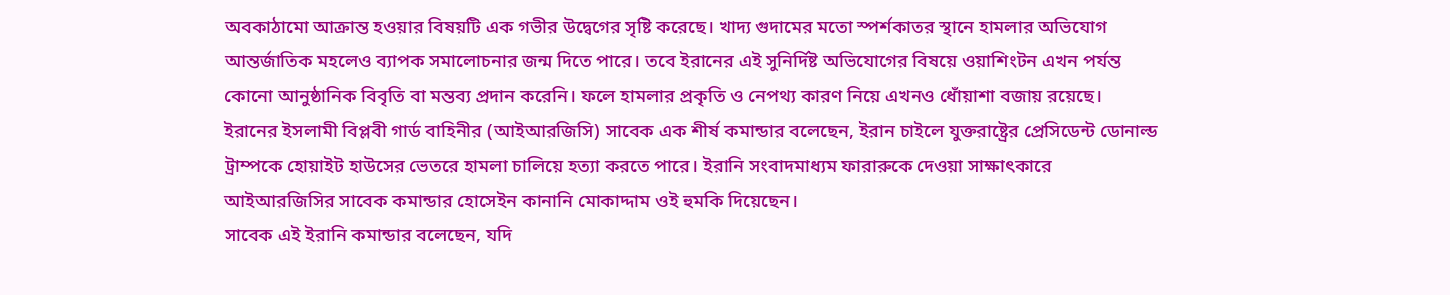অবকাঠামো আক্রান্ত হওয়ার বিষয়টি এক গভীর উদ্বেগের সৃষ্টি করেছে। খাদ্য গুদামের মতো স্পর্শকাতর স্থানে হামলার অভিযোগ আন্তর্জাতিক মহলেও ব্যাপক সমালোচনার জন্ম দিতে পারে। তবে ইরানের এই সুনির্দিষ্ট অভিযোগের বিষয়ে ওয়াশিংটন এখন পর্যন্ত কোনো আনুষ্ঠানিক বিবৃতি বা মন্তব্য প্রদান করেনি। ফলে হামলার প্রকৃতি ও নেপথ্য কারণ নিয়ে এখনও ধোঁয়াশা বজায় রয়েছে।
ইরানের ইসলামী বিপ্লবী গার্ড বাহিনীর (আইআরজিসি) সাবেক এক শীর্ষ কমান্ডার বলেছেন, ইরান চাইলে যুক্তরাষ্ট্রের প্রেসিডেন্ট ডোনাল্ড ট্রাম্পকে হোয়াইট হাউসের ভেতরে হামলা চালিয়ে হত্যা করতে পারে। ইরানি সংবাদমাধ্যম ফারারুকে দেওয়া সাক্ষাৎকারে আইআরজিসির সাবেক কমান্ডার হোসেইন কানানি মোকাদ্দাম ওই হুমকি দিয়েছেন।
সাবেক এই ইরানি কমান্ডার বলেছেন, যদি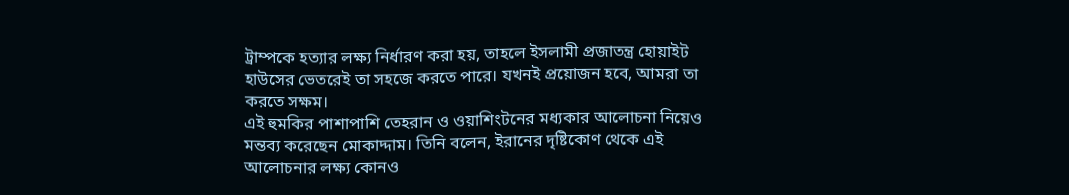ট্রাম্পকে হত্যার লক্ষ্য নির্ধারণ করা হয়, তাহলে ইসলামী প্রজাতন্ত্র হোয়াইট হাউসের ভেতরেই তা সহজে করতে পারে। যখনই প্রয়োজন হবে, আমরা তা করতে সক্ষম।
এই হুমকির পাশাপাশি তেহরান ও ওয়াশিংটনের মধ্যকার আলোচনা নিয়েও মন্তব্য করেছেন মোকাদ্দাম। তিনি বলেন, ইরানের দৃষ্টিকোণ থেকে এই আলোচনার লক্ষ্য কোনও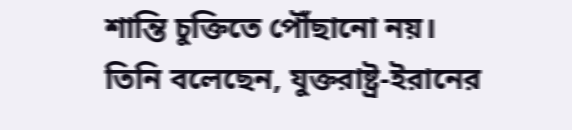শান্তি চুক্তিতে পৌঁছানো নয়।
তিনি বলেছেন, যুক্তরাষ্ট্র-ইরানের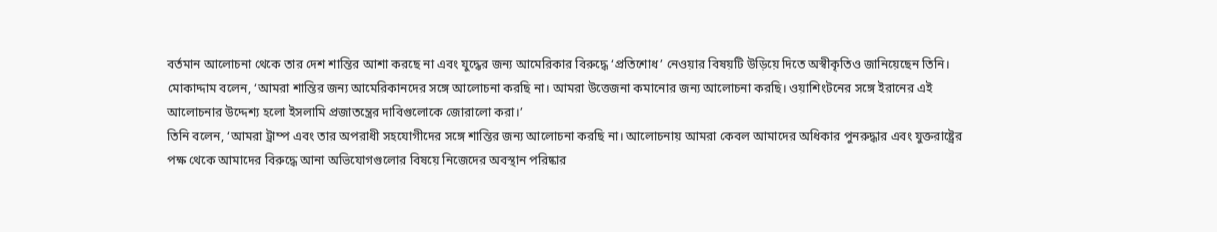বর্তমান আলোচনা থেকে তার দেশ শান্তির আশা করছে না এবং যুদ্ধের জন্য আমেরিকার বিরুদ্ধে ‘প্রতিশোধ’ নেওয়ার বিষয়টি উড়িয়ে দিতে অস্বীকৃতিও জানিয়েছেন তিনি।
মোকাদ্দাম বলেন, ‘আমরা শান্তির জন্য আমেরিকানদের সঙ্গে আলোচনা করছি না। আমরা উত্তেজনা কমানোর জন্য আলোচনা করছি। ওয়াশিংটনের সঙ্গে ইরানের এই আলোচনার উদ্দেশ্য হলো ইসলামি প্রজাতন্ত্রের দাবিগুলোকে জোরালো করা।’
তিনি বলেন, ‘আমরা ট্রাম্প এবং তার অপরাধী সহযোগীদের সঙ্গে শান্তির জন্য আলোচনা করছি না। আলোচনায় আমরা কেবল আমাদের অধিকার পুনরুদ্ধার এবং যুক্তরাষ্ট্রের পক্ষ থেকে আমাদের বিরুদ্ধে আনা অভিযোগগুলোর বিষয়ে নিজেদের অবস্থান পরিষ্কার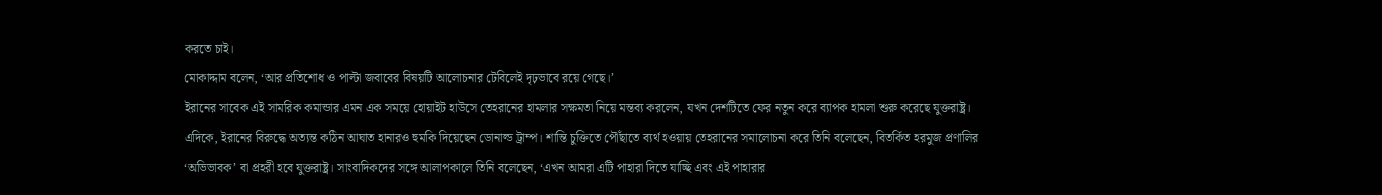করতে চাই।
মোকাদ্দাম বলেন, ‘আর প্রতিশোধ ও পাল্টা জবাবের বিষয়টি আলোচনার টেবিলেই দৃঢ়ভাবে রয়ে গেছে।’
ইরানের সাবেক এই সামরিক কমান্ডার এমন এক সময়ে হোয়াইট হাউসে তেহরানের হামলার সক্ষমতা নিয়ে মন্তব্য করলেন, যখন দেশটিতে ফের নতুন করে ব্যাপক হামলা শুরু করেছে যুক্তরাষ্ট্র।
এদিকে, ইরানের বিরুদ্ধে অত্যন্ত কঠিন আঘাত হানারও হুমকি দিয়েছেন ডোনাল্ড ট্রাম্প। শান্তি চুক্তিতে পৌঁছাতে ব্যর্থ হওয়ায় তেহরানের সমালোচনা করে তিনি বলেছেন, বিতর্কিত হরমুজ প্রণালির ‘অভিভাবক’ বা প্রহরী হবে যুক্তরাষ্ট্র। সাংবাদিকদের সঙ্গে আলাপকালে তিনি বলেছেন, ‘এখন আমরা এটি পাহারা দিতে যাচ্ছি এবং এই পাহারার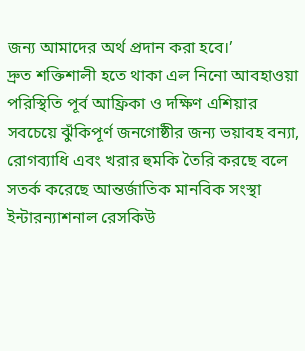জন্য আমাদের অর্থ প্রদান করা হবে।’
দ্রুত শক্তিশালী হতে থাকা এল নিনো আবহাওয়া পরিস্থিতি পূর্ব আফ্রিকা ও দক্ষিণ এশিয়ার সবচেয়ে ঝুঁকিপূর্ণ জনগোষ্ঠীর জন্য ভয়াবহ বন্যা, রোগব্যাধি এবং খরার হুমকি তৈরি করছে বলে সতর্ক করেছে আন্তর্জাতিক মানবিক সংস্থা ইন্টারন্যাশনাল রেসকিউ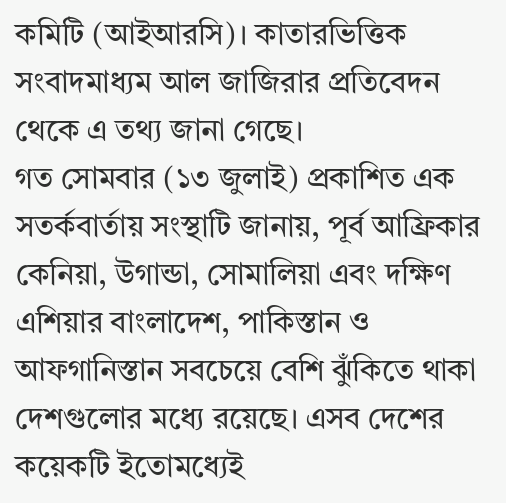কমিটি (আইআরসি)। কাতারভিত্তিক সংবাদমাধ্যম আল জাজিরার প্রতিবেদন থেকে এ তথ্য জানা গেছে।
গত সোমবার (১৩ জুলাই) প্রকাশিত এক সতর্কবার্তায় সংস্থাটি জানায়, পূর্ব আফ্রিকার কেনিয়া, উগান্ডা, সোমালিয়া এবং দক্ষিণ এশিয়ার বাংলাদেশ, পাকিস্তান ও আফগানিস্তান সবচেয়ে বেশি ঝুঁকিতে থাকা দেশগুলোর মধ্যে রয়েছে। এসব দেশের কয়েকটি ইতোমধ্যেই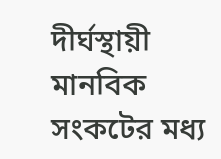দীর্ঘস্থায়ী মানবিক সংকটের মধ্য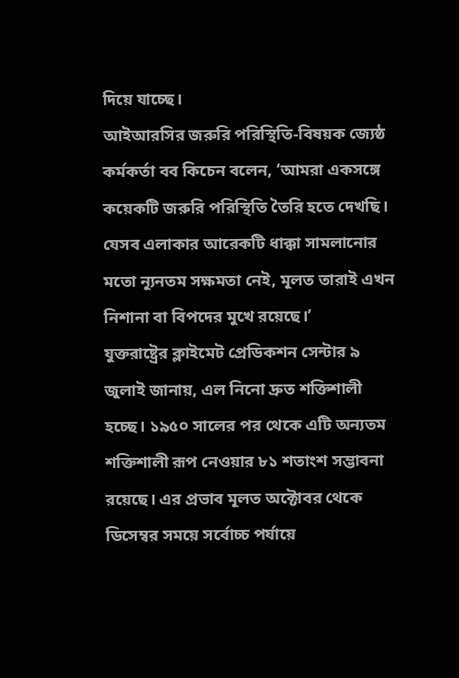দিয়ে যাচ্ছে।
আইআরসির জরুরি পরিস্থিতি-বিষয়ক জ্যেষ্ঠ কর্মকর্তা বব কিচেন বলেন, ‘আমরা একসঙ্গে কয়েকটি জরুরি পরিস্থিতি তৈরি হতে দেখছি। যেসব এলাকার আরেকটি ধাক্কা সামলানোর মতো ন্যূনতম সক্ষমতা নেই, মূলত তারাই এখন নিশানা বা বিপদের মুখে রয়েছে।’
যুক্তরাষ্ট্রের ক্লাইমেট প্রেডিকশন সেন্টার ৯ জুলাই জানায়, এল নিনো দ্রুত শক্তিশালী হচ্ছে। ১৯৫০ সালের পর থেকে এটি অন্যতম শক্তিশালী রূপ নেওয়ার ৮১ শতাংশ সম্ভাবনা রয়েছে। এর প্রভাব মূলত অক্টোবর থেকে ডিসেম্বর সময়ে সর্বোচ্চ পর্যায়ে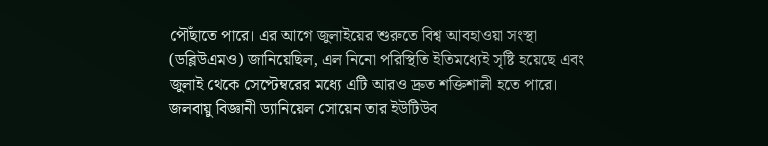পৌঁছাতে পারে। এর আগে জুলাইয়ের শুরুতে বিশ্ব আবহাওয়া সংস্থা (ডব্লিউএমও) জানিয়েছিল, এল নিনো পরিস্থিতি ইতিমধ্যেই সৃষ্টি হয়েছে এবং জুলাই থেকে সেপ্টেম্বরের মধ্যে এটি আরও দ্রুত শক্তিশালী হতে পারে।
জলবায়ু বিজ্ঞানী ড্যানিয়েল সোয়েন তার ইউটিউব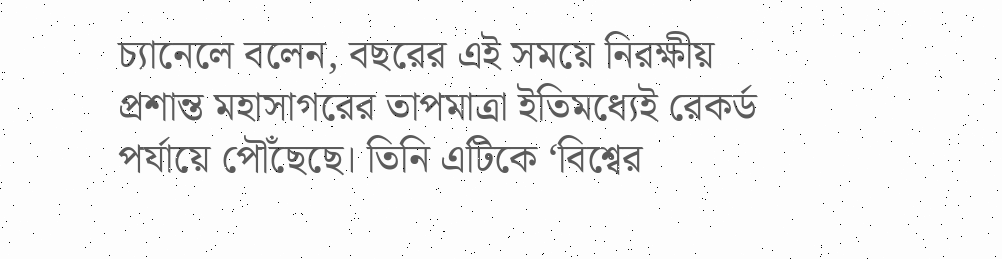চ্যানেলে বলেন, বছরের এই সময়ে নিরক্ষীয় প্রশান্ত মহাসাগরের তাপমাত্রা ইতিমধ্যেই রেকর্ড পর্যায়ে পৌঁছেছে। তিনি এটিকে ‘বিশ্বের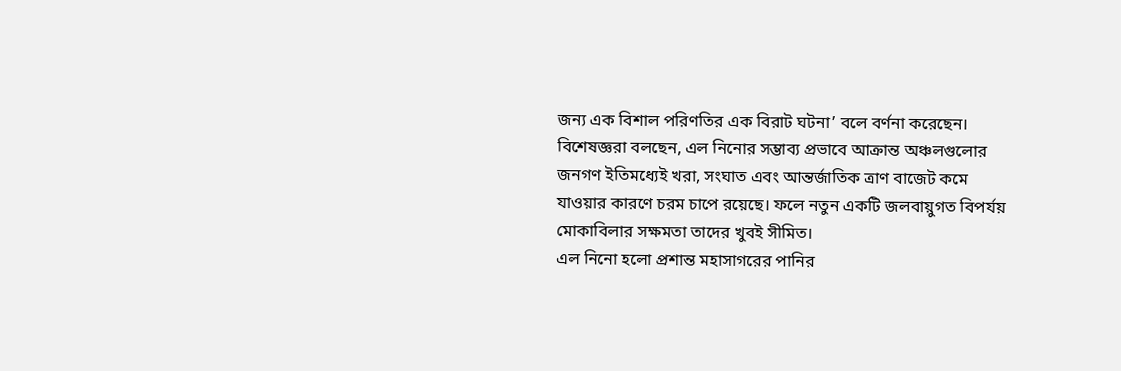জন্য এক বিশাল পরিণতির এক বিরাট ঘটনা’ বলে বর্ণনা করেছেন।
বিশেষজ্ঞরা বলছেন, এল নিনোর সম্ভাব্য প্রভাবে আক্রান্ত অঞ্চলগুলোর জনগণ ইতিমধ্যেই খরা, সংঘাত এবং আন্তর্জাতিক ত্রাণ বাজেট কমে যাওয়ার কারণে চরম চাপে রয়েছে। ফলে নতুন একটি জলবায়ুগত বিপর্যয় মোকাবিলার সক্ষমতা তাদের খুবই সীমিত।
এল নিনো হলো প্রশান্ত মহাসাগরের পানির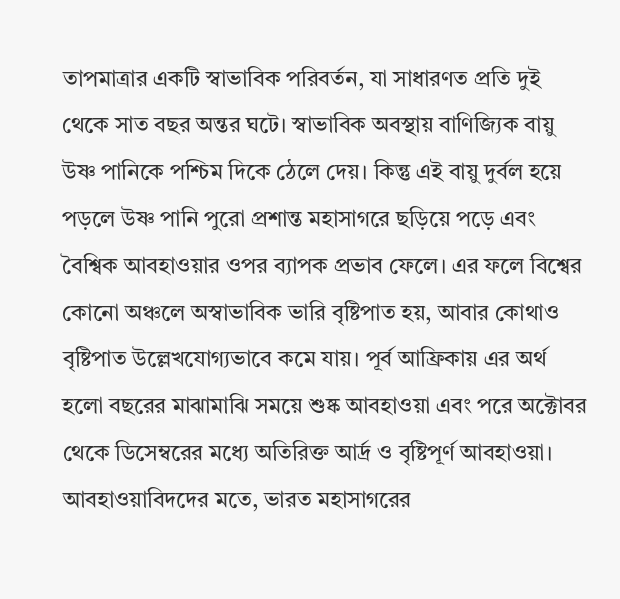তাপমাত্রার একটি স্বাভাবিক পরিবর্তন, যা সাধারণত প্রতি দুই থেকে সাত বছর অন্তর ঘটে। স্বাভাবিক অবস্থায় বাণিজ্যিক বায়ু উষ্ণ পানিকে পশ্চিম দিকে ঠেলে দেয়। কিন্তু এই বায়ু দুর্বল হয়ে পড়লে উষ্ণ পানি পুরো প্রশান্ত মহাসাগরে ছড়িয়ে পড়ে এবং বৈশ্বিক আবহাওয়ার ওপর ব্যাপক প্রভাব ফেলে। এর ফলে বিশ্বের কোনো অঞ্চলে অস্বাভাবিক ভারি বৃষ্টিপাত হয়, আবার কোথাও বৃষ্টিপাত উল্লেখযোগ্যভাবে কমে যায়। পূর্ব আফ্রিকায় এর অর্থ হলো বছরের মাঝামাঝি সময়ে শুষ্ক আবহাওয়া এবং পরে অক্টোবর থেকে ডিসেম্বরের মধ্যে অতিরিক্ত আর্দ্র ও বৃষ্টিপূর্ণ আবহাওয়া। আবহাওয়াবিদদের মতে, ভারত মহাসাগরের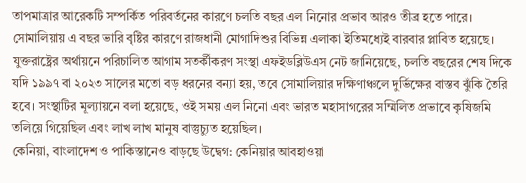তাপমাত্রার আরেকটি সম্পর্কিত পরিবর্তনের কারণে চলতি বছর এল নিনোর প্রভাব আরও তীব্র হতে পারে।
সোমালিয়ায় এ বছর ভারি বৃষ্টির কারণে রাজধানী মোগাদিশুর বিভিন্ন এলাকা ইতিমধ্যেই বারবার প্লাবিত হয়েছে। যুক্তরাষ্ট্রের অর্থায়নে পরিচালিত আগাম সতর্কীকরণ সংস্থা এফইডব্লিউএস নেট জানিয়েছে, চলতি বছরের শেষ দিকে যদি ১৯৯৭ বা ২০২৩ সালের মতো বড় ধরনের বন্যা হয়, তবে সোমালিয়ার দক্ষিণাঞ্চলে দুর্ভিক্ষের বাস্তব ঝুঁকি তৈরি হবে। সংস্থাটির মূল্যায়নে বলা হয়েছে, ওই সময় এল নিনো এবং ভারত মহাসাগরের সম্মিলিত প্রভাবে কৃষিজমি তলিয়ে গিয়েছিল এবং লাখ লাখ মানুষ বাস্তুচ্যুত হয়েছিল।
কেনিয়া, বাংলাদেশ ও পাকিস্তানেও বাড়ছে উদ্বেগ: কেনিয়ার আবহাওয়া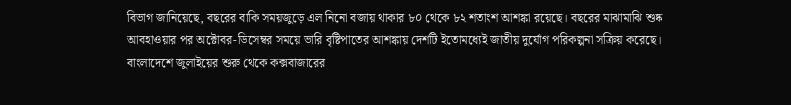বিভাগ জানিয়েছে, বছরের বাকি সময়জুড়ে এল নিনো বজায় থাকার ৮০ থেকে ৮২ শতাংশ আশঙ্কা রয়েছে। বছরের মাঝামাঝি শুষ্ক আবহাওয়ার পর অক্টোবর-ডিসেম্বর সময়ে ভারি বৃষ্টিপাতের আশঙ্কায় দেশটি ইতোমধ্যেই জাতীয় দুর্যোগ পরিকল্পনা সক্রিয় করেছে।
বাংলাদেশে জুলাইয়ের শুরু থেকে কক্সবাজারের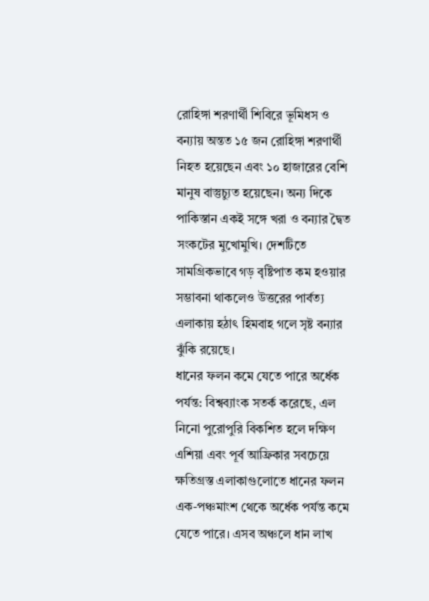রোহিঙ্গা শরণার্থী শিবিরে ভূমিধস ও বন্যায় অন্তত ১৫ জন রোহিঙ্গা শরণার্থী নিহত হয়েছেন এবং ১০ হাজারের বেশি মানুষ বাস্তুচ্যুত হয়েছেন। অন্য দিকে পাকিস্তান একই সঙ্গে খরা ও বন্যার দ্বৈত সংকটের মুখোমুখি। দেশটিতে সামগ্রিকভাবে গড় বৃষ্টিপাত কম হওয়ার সম্ভাবনা থাকলেও উত্তরের পার্বত্য এলাকায় হঠাৎ হিমবাহ গলে সৃষ্ট বন্যার ঝুঁকি রয়েছে।
ধানের ফলন কমে যেতে পারে অর্ধেক পর্যন্ত: বিশ্বব্যাংক সতর্ক করেছে, এল নিনো পুরোপুরি বিকশিত হলে দক্ষিণ এশিয়া এবং পূর্ব আফ্রিকার সবচেয়ে ক্ষতিগ্রস্ত এলাকাগুলোতে ধানের ফলন এক-পঞ্চমাংশ থেকে অর্ধেক পর্যন্ত কমে যেতে পারে। এসব অঞ্চলে ধান লাখ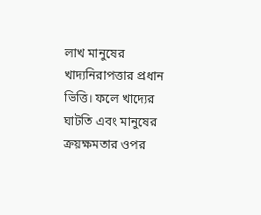লাখ মানুষের খাদ্যনিরাপত্তার প্রধান ভিত্তি। ফলে খাদ্যের ঘাটতি এবং মানুষের ক্রয়ক্ষমতার ওপর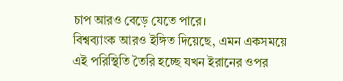চাপ আরও বেড়ে যেতে পারে।
বিশ্বব্যাংক আরও ইঙ্গিত দিয়েছে, এমন একসময়ে এই পরিস্থিতি তৈরি হচ্ছে যখন ইরানের ওপর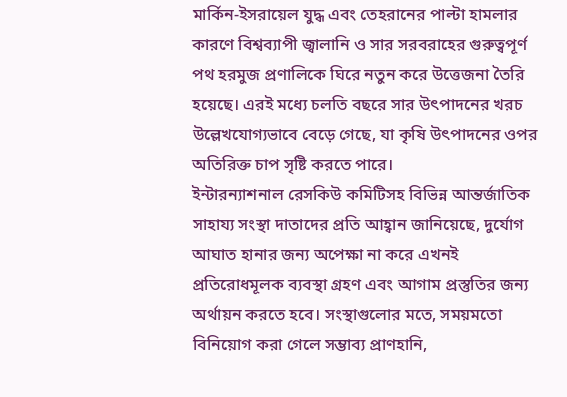মার্কিন-ইসরায়েল যুদ্ধ এবং তেহরানের পাল্টা হামলার কারণে বিশ্বব্যাপী জ্বালানি ও সার সরবরাহের গুরুত্বপূর্ণ পথ হরমুজ প্রণালিকে ঘিরে নতুন করে উত্তেজনা তৈরি হয়েছে। এরই মধ্যে চলতি বছরে সার উৎপাদনের খরচ উল্লেখযোগ্যভাবে বেড়ে গেছে, যা কৃষি উৎপাদনের ওপর অতিরিক্ত চাপ সৃষ্টি করতে পারে।
ইন্টারন্যাশনাল রেসকিউ কমিটিসহ বিভিন্ন আন্তর্জাতিক সাহায্য সংস্থা দাতাদের প্রতি আহ্বান জানিয়েছে, দুর্যোগ আঘাত হানার জন্য অপেক্ষা না করে এখনই প্রতিরোধমূলক ব্যবস্থা গ্রহণ এবং আগাম প্রস্তুতির জন্য অর্থায়ন করতে হবে। সংস্থাগুলোর মতে, সময়মতো বিনিয়োগ করা গেলে সম্ভাব্য প্রাণহানি,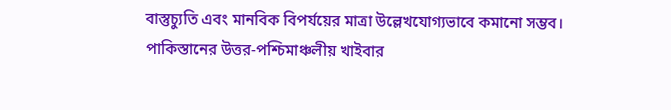বাস্তুচ্যুতি এবং মানবিক বিপর্যয়ের মাত্রা উল্লেখযোগ্যভাবে কমানো সম্ভব।
পাকিস্তানের উত্তর-পশ্চিমাঞ্চলীয় খাইবার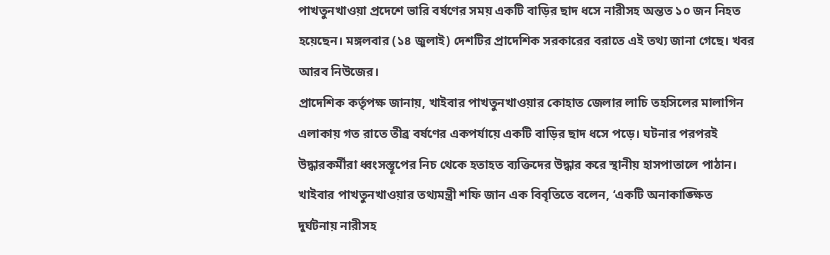পাখতুনখাওয়া প্রদেশে ভারি বর্ষণের সময় একটি বাড়ির ছাদ ধসে নারীসহ অন্তত ১০ জন নিহত হয়েছেন। মঙ্গলবার (১৪ জুলাই) দেশটির প্রাদেশিক সরকারের বরাতে এই তথ্য জানা গেছে। খবর আরব নিউজের।
প্রাদেশিক কর্তৃপক্ষ জানায়, খাইবার পাখতুনখাওয়ার কোহাত জেলার লাচি তহসিলের মালাগিন এলাকায় গত রাতে তীব্র বর্ষণের একপর্যায়ে একটি বাড়ির ছাদ ধসে পড়ে। ঘটনার পরপরই উদ্ধারকর্মীরা ধ্বংসস্তূপের নিচ থেকে হতাহত ব্যক্তিদের উদ্ধার করে স্থানীয় হাসপাতালে পাঠান।
খাইবার পাখতুনখাওয়ার তথ্যমন্ত্রী শফি জান এক বিবৃতিতে বলেন, ‘একটি অনাকাঙ্ক্ষিত দুর্ঘটনায় নারীসহ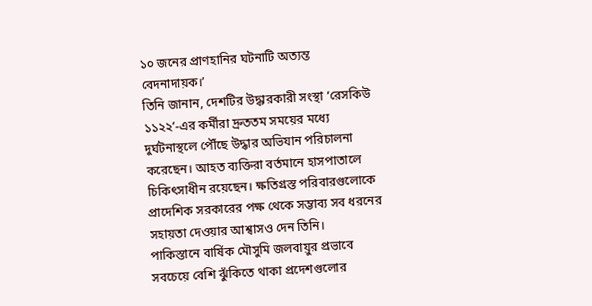১০ জনের প্রাণহানির ঘটনাটি অত্যন্ত বেদনাদায়ক।’
তিনি জানান, দেশটির উদ্ধারকারী সংস্থা ‘রেসকিউ ১১২২’-এর কর্মীরা দ্রুততম সময়ের মধ্যে দুর্ঘটনাস্থলে পৌঁছে উদ্ধার অভিযান পরিচালনা করেছেন। আহত ব্যক্তিরা বর্তমানে হাসপাতালে চিকিৎসাধীন রয়েছেন। ক্ষতিগ্রস্ত পরিবারগুলোকে প্রাদেশিক সরকারের পক্ষ থেকে সম্ভাব্য সব ধরনের সহায়তা দেওয়ার আশ্বাসও দেন তিনি।
পাকিস্তানে বার্ষিক মৌসুমি জলবায়ুর প্রভাবে সবচেয়ে বেশি ঝুঁকিতে থাকা প্রদেশগুলোর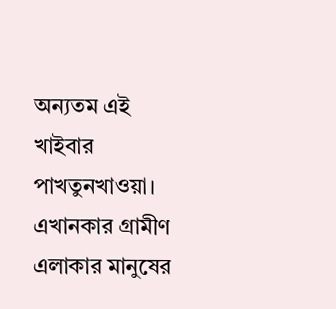অন্যতম এই খাইবার পাখতুনখাওয়া। এখানকার গ্রামীণ এলাকার মানুষের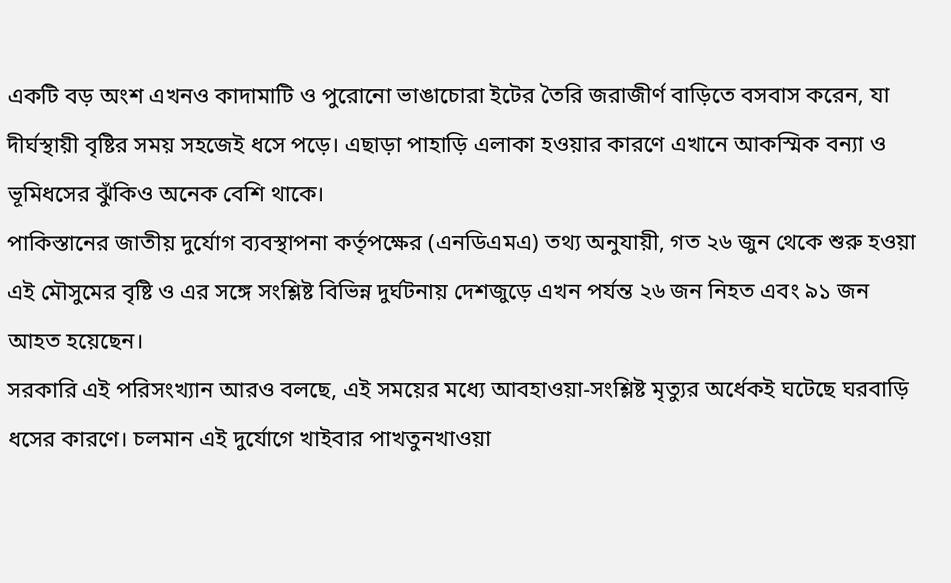একটি বড় অংশ এখনও কাদামাটি ও পুরোনো ভাঙাচোরা ইটের তৈরি জরাজীর্ণ বাড়িতে বসবাস করেন, যা দীর্ঘস্থায়ী বৃষ্টির সময় সহজেই ধসে পড়ে। এছাড়া পাহাড়ি এলাকা হওয়ার কারণে এখানে আকস্মিক বন্যা ও ভূমিধসের ঝুঁকিও অনেক বেশি থাকে।
পাকিস্তানের জাতীয় দুর্যোগ ব্যবস্থাপনা কর্তৃপক্ষের (এনডিএমএ) তথ্য অনুযায়ী, গত ২৬ জুন থেকে শুরু হওয়া এই মৌসুমের বৃষ্টি ও এর সঙ্গে সংশ্লিষ্ট বিভিন্ন দুর্ঘটনায় দেশজুড়ে এখন পর্যন্ত ২৬ জন নিহত এবং ৯১ জন আহত হয়েছেন।
সরকারি এই পরিসংখ্যান আরও বলছে, এই সময়ের মধ্যে আবহাওয়া-সংশ্লিষ্ট মৃত্যুর অর্ধেকই ঘটেছে ঘরবাড়ি ধসের কারণে। চলমান এই দুর্যোগে খাইবার পাখতুনখাওয়া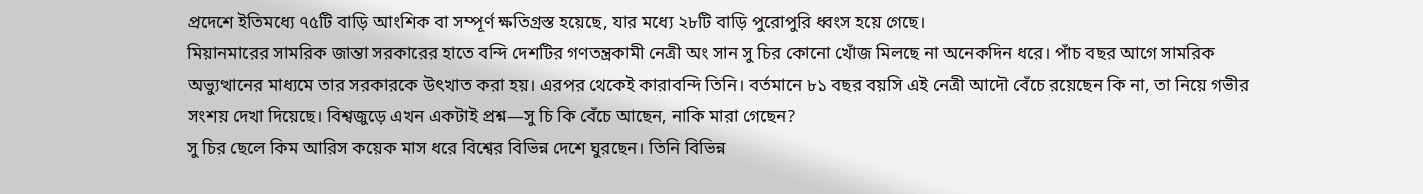প্রদেশে ইতিমধ্যে ৭৫টি বাড়ি আংশিক বা সম্পূর্ণ ক্ষতিগ্রস্ত হয়েছে, যার মধ্যে ২৮টি বাড়ি পুরোপুরি ধ্বংস হয়ে গেছে।
মিয়ানমারের সামরিক জান্তা সরকারের হাতে বন্দি দেশটির গণতন্ত্রকামী নেত্রী অং সান সু চির কোনো খোঁজ মিলছে না অনেকদিন ধরে। পাঁচ বছর আগে সামরিক অভ্যুত্থানের মাধ্যমে তার সরকারকে উৎখাত করা হয়। এরপর থেকেই কারাবন্দি তিনি। বর্তমানে ৮১ বছর বয়সি এই নেত্রী আদৌ বেঁচে রয়েছেন কি না, তা নিয়ে গভীর সংশয় দেখা দিয়েছে। বিশ্বজুড়ে এখন একটাই প্রশ্ন—সু চি কি বেঁচে আছেন, নাকি মারা গেছেন?
সু চির ছেলে কিম আরিস কয়েক মাস ধরে বিশ্বের বিভিন্ন দেশে ঘুরছেন। তিনি বিভিন্ন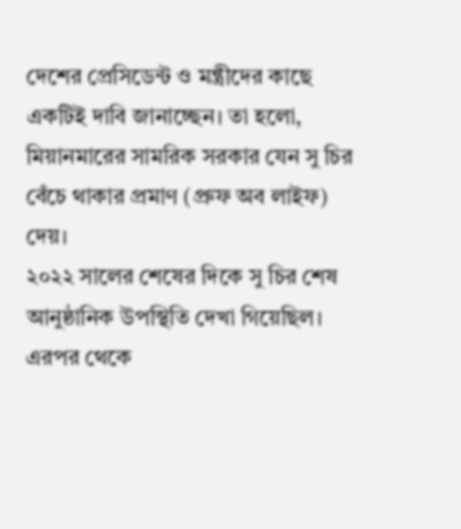দেশের প্রেসিডেন্ট ও মন্ত্রীদের কাছে একটিই দাবি জানাচ্ছেন। তা হলো, মিয়ানমারের সামরিক সরকার যেন সু চির বেঁচে থাকার প্রমাণ (প্রুফ অব লাইফ) দেয়।
২০২২ সালের শেষের দিকে সু চির শেষ আনুষ্ঠানিক উপস্থিতি দেখা গিয়েছিল। এরপর থেকে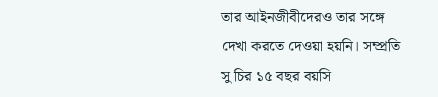তার আইনজীবীদেরও তার সঙ্গে দেখা করতে দেওয়া হয়নি। সম্প্রতি সু চির ১৫ বছর বয়সি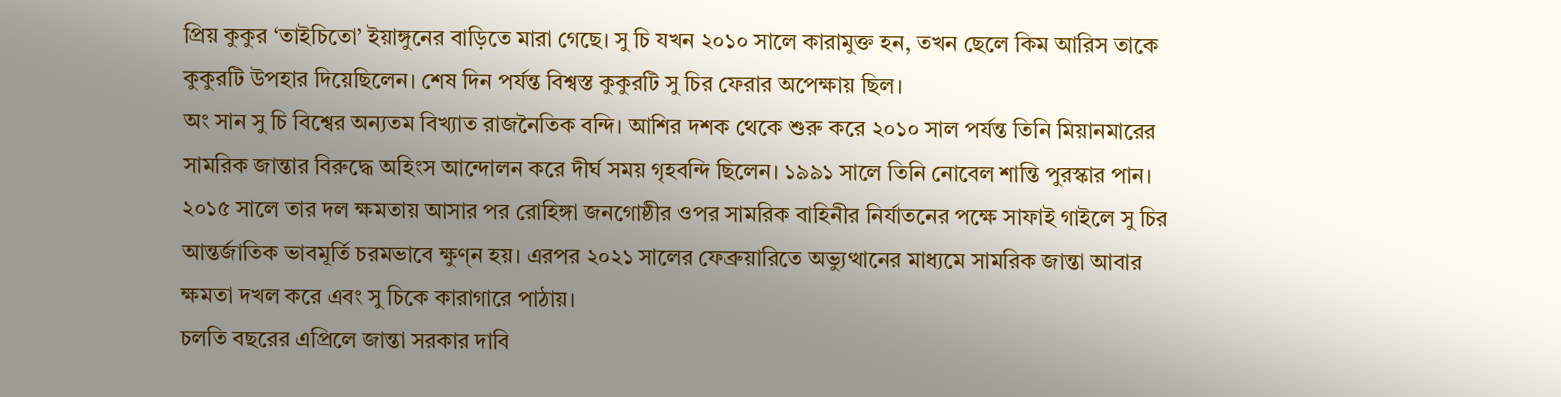প্রিয় কুকুর ‘তাইচিতো’ ইয়াঙ্গুনের বাড়িতে মারা গেছে। সু চি যখন ২০১০ সালে কারামুক্ত হন, তখন ছেলে কিম আরিস তাকে কুকুরটি উপহার দিয়েছিলেন। শেষ দিন পর্যন্ত বিশ্বস্ত কুকুরটি সু চির ফেরার অপেক্ষায় ছিল।
অং সান সু চি বিশ্বের অন্যতম বিখ্যাত রাজনৈতিক বন্দি। আশির দশক থেকে শুরু করে ২০১০ সাল পর্যন্ত তিনি মিয়ানমারের সামরিক জান্তার বিরুদ্ধে অহিংস আন্দোলন করে দীর্ঘ সময় গৃহবন্দি ছিলেন। ১৯৯১ সালে তিনি নোবেল শান্তি পুরস্কার পান।
২০১৫ সালে তার দল ক্ষমতায় আসার পর রোহিঙ্গা জনগোষ্ঠীর ওপর সামরিক বাহিনীর নির্যাতনের পক্ষে সাফাই গাইলে সু চির আন্তর্জাতিক ভাবমূর্তি চরমভাবে ক্ষুণ্ন হয়। এরপর ২০২১ সালের ফেব্রুয়ারিতে অভ্যুত্থানের মাধ্যমে সামরিক জান্তা আবার ক্ষমতা দখল করে এবং সু চিকে কারাগারে পাঠায়।
চলতি বছরের এপ্রিলে জান্তা সরকার দাবি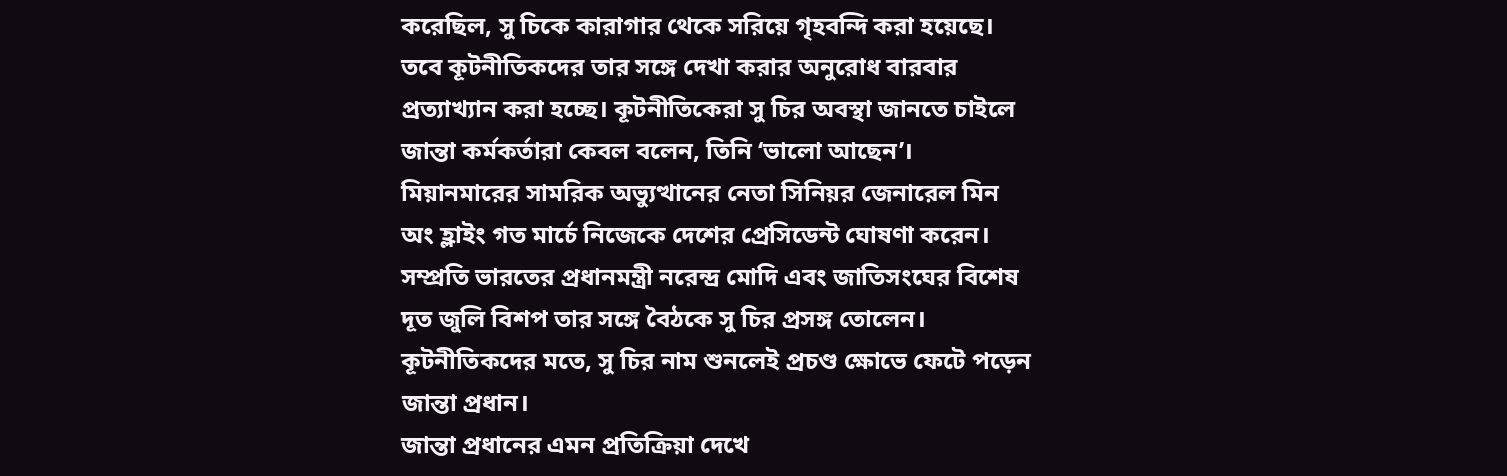করেছিল, সু চিকে কারাগার থেকে সরিয়ে গৃহবন্দি করা হয়েছে। তবে কূটনীতিকদের তার সঙ্গে দেখা করার অনুরোধ বারবার প্রত্যাখ্যান করা হচ্ছে। কূটনীতিকেরা সু চির অবস্থা জানতে চাইলে জান্তা কর্মকর্তারা কেবল বলেন, তিনি ‘ভালো আছেন’।
মিয়ানমারের সামরিক অভ্যুত্থানের নেতা সিনিয়র জেনারেল মিন অং হ্লাইং গত মার্চে নিজেকে দেশের প্রেসিডেন্ট ঘোষণা করেন। সম্প্রতি ভারতের প্রধানমন্ত্রী নরেন্দ্র মোদি এবং জাতিসংঘের বিশেষ দূত জুলি বিশপ তার সঙ্গে বৈঠকে সু চির প্রসঙ্গ তোলেন। কূটনীতিকদের মতে, সু চির নাম শুনলেই প্রচণ্ড ক্ষোভে ফেটে পড়েন জান্তা প্রধান।
জান্তা প্রধানের এমন প্রতিক্রিয়া দেখে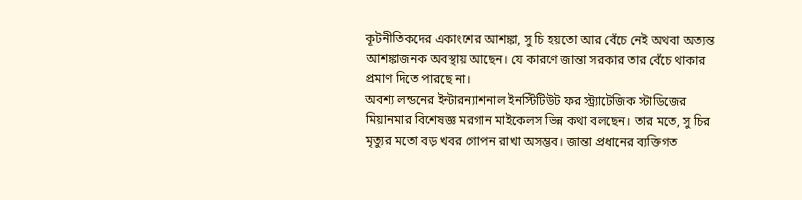কূটনীতিকদের একাংশের আশঙ্কা, সু চি হয়তো আর বেঁচে নেই অথবা অত্যন্ত আশঙ্কাজনক অবস্থায় আছেন। যে কারণে জান্তা সরকার তার বেঁচে থাকার প্রমাণ দিতে পারছে না।
অবশ্য লন্ডনের ইন্টারন্যাশনাল ইনস্টিটিউট ফর স্ট্র্যাটেজিক স্টাডিজের মিয়ানমার বিশেষজ্ঞ মরগান মাইকেলস ভিন্ন কথা বলছেন। তার মতে, সু চির মৃত্যুর মতো বড় খবর গোপন রাখা অসম্ভব। জান্তা প্রধানের ব্যক্তিগত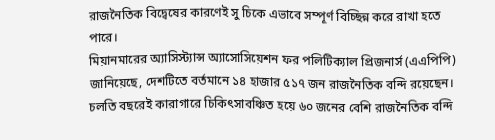রাজনৈতিক বিদ্বেষের কারণেই সু চিকে এভাবে সম্পূর্ণ বিচ্ছিন্ন করে রাখা হতে পারে।
মিয়ানমারের অ্যাসিস্ট্যান্স অ্যাসোসিয়েশন ফর পলিটিক্যাল প্রিজনার্স (এএপিপি) জানিয়েছে, দেশটিতে বর্তমানে ১৪ হাজার ৫১৭ জন রাজনৈতিক বন্দি রয়েছেন। চলতি বছরেই কারাগারে চিকিৎসাবঞ্চিত হয়ে ৬০ জনের বেশি রাজনৈতিক বন্দি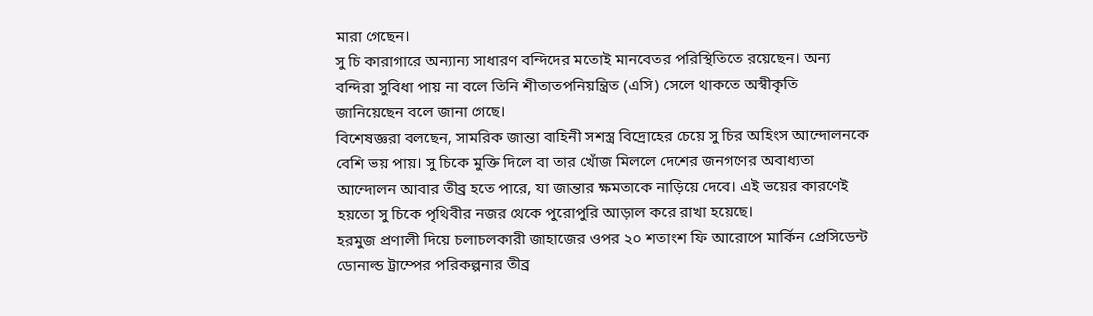মারা গেছেন।
সু চি কারাগারে অন্যান্য সাধারণ বন্দিদের মতোই মানবেতর পরিস্থিতিতে রয়েছেন। অন্য বন্দিরা সুবিধা পায় না বলে তিনি শীতাতপনিয়ন্ত্রিত (এসি) সেলে থাকতে অস্বীকৃতি জানিয়েছেন বলে জানা গেছে।
বিশেষজ্ঞরা বলছেন, সামরিক জান্তা বাহিনী সশস্ত্র বিদ্রোহের চেয়ে সু চির অহিংস আন্দোলনকে বেশি ভয় পায়। সু চিকে মুক্তি দিলে বা তার খোঁজ মিললে দেশের জনগণের অবাধ্যতা আন্দোলন আবার তীব্র হতে পারে, যা জান্তার ক্ষমতাকে নাড়িয়ে দেবে। এই ভয়ের কারণেই হয়তো সু চিকে পৃথিবীর নজর থেকে পুরোপুরি আড়াল করে রাখা হয়েছে।
হরমুজ প্রণালী দিয়ে চলাচলকারী জাহাজের ওপর ২০ শতাংশ ফি আরোপে মার্কিন প্রেসিডেন্ট ডোনাল্ড ট্রাম্পের পরিকল্পনার তীব্র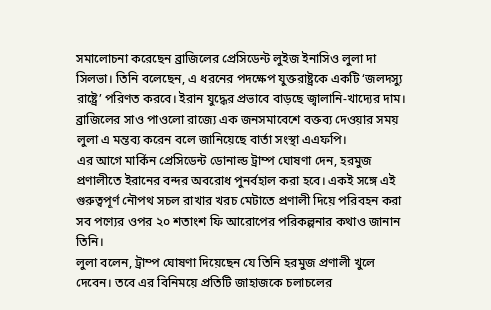সমালোচনা করেছেন ব্রাজিলের প্রেসিডেন্ট লুইজ ইনাসিও লুলা দা সিলভা। তিনি বলেছেন, এ ধরনের পদক্ষেপ যুক্তরাষ্ট্রকে একটি ‘জলদস্যু রাষ্ট্রে’ পরিণত করবে। ইরান যুদ্ধের প্রভাবে বাড়ছে জ্বালানি-খাদ্যের দাম।
ব্রাজিলের সাও পাওলো রাজ্যে এক জনসমাবেশে বক্তব্য দেওয়ার সময় লুলা এ মন্তব্য করেন বলে জানিয়েছে বার্তা সংস্থা এএফপি।
এর আগে মার্কিন প্রেসিডেন্ট ডোনাল্ড ট্রাম্প ঘোষণা দেন, হরমুজ প্রণালীতে ইরানের বন্দর অবরোধ পুনর্বহাল করা হবে। একই সঙ্গে এই গুরুত্বপূর্ণ নৌপথ সচল রাখার খরচ মেটাতে প্রণালী দিয়ে পরিবহন করা সব পণ্যের ওপর ২০ শতাংশ ফি আরোপের পরিকল্পনার কথাও জানান তিনি।
লুলা বলেন, ট্রাম্প ঘোষণা দিয়েছেন যে তিনি হরমুজ প্রণালী খুলে দেবেন। তবে এর বিনিময়ে প্রতিটি জাহাজকে চলাচলের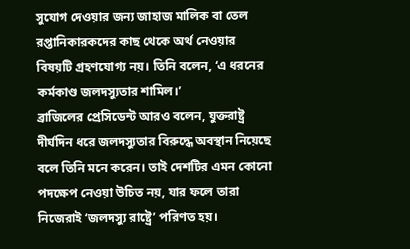সুযোগ দেওয়ার জন্য জাহাজ মালিক বা তেল রপ্তানিকারকদের কাছ থেকে অর্থ নেওয়ার বিষয়টি গ্রহণযোগ্য নয়। তিনি বলেন, ‘এ ধরনের কর্মকাণ্ড জলদস্যুতার শামিল।’
ব্রাজিলের প্রেসিডেন্ট আরও বলেন, যুক্তরাষ্ট্র দীর্ঘদিন ধরে জলদস্যুতার বিরুদ্ধে অবস্থান নিয়েছে বলে তিনি মনে করেন। তাই দেশটির এমন কোনো পদক্ষেপ নেওয়া উচিত নয়, যার ফলে তারা নিজেরাই ‘জলদস্যু রাষ্ট্রে’ পরিণত হয়।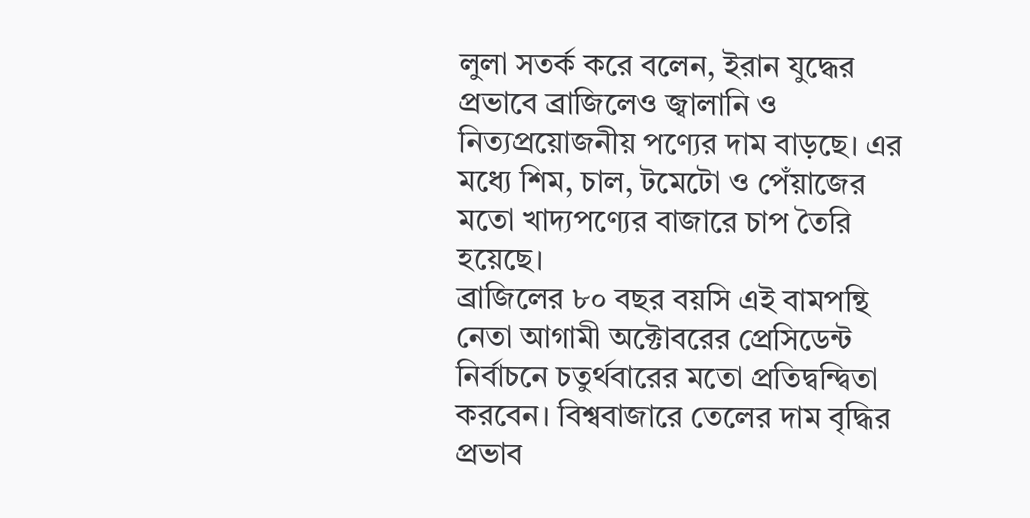লুলা সতর্ক করে বলেন, ইরান যুদ্ধের প্রভাবে ব্রাজিলেও জ্বালানি ও নিত্যপ্রয়োজনীয় পণ্যের দাম বাড়ছে। এর মধ্যে শিম, চাল, টমেটো ও পেঁয়াজের মতো খাদ্যপণ্যের বাজারে চাপ তৈরি হয়েছে।
ব্রাজিলের ৮০ বছর বয়সি এই বামপন্থি নেতা আগামী অক্টোবরের প্রেসিডেন্ট নির্বাচনে চতুর্থবারের মতো প্রতিদ্বন্দ্বিতা করবেন। বিশ্ববাজারে তেলের দাম বৃদ্ধির প্রভাব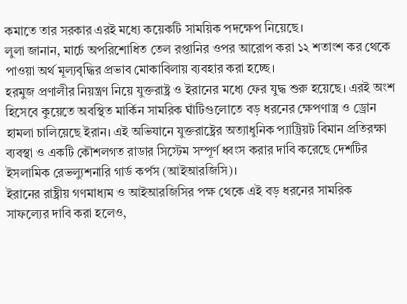কমাতে তার সরকার এরই মধ্যে কয়েকটি সাময়িক পদক্ষেপ নিয়েছে।
লুলা জানান, মার্চে অপরিশোধিত তেল রপ্তানির ওপর আরোপ করা ১২ শতাংশ কর থেকে পাওয়া অর্থ মূল্যবৃদ্ধির প্রভাব মোকাবিলায় ব্যবহার করা হচ্ছে।
হরমুজ প্রণালীর নিয়ন্ত্রণ নিয়ে যুক্তরাষ্ট্র ও ইরানের মধ্যে ফের যুদ্ধ শুরু হয়েছে। এরই অংশ হিসেবে কুয়েতে অবস্থিত মার্কিন সামরিক ঘাঁটিগুলোতে বড় ধরনের ক্ষেপণাস্ত্র ও ড্রোন হামলা চালিয়েছে ইরান। এই অভিযানে যুক্তরাষ্ট্রের অত্যাধুনিক প্যাট্রিয়ট বিমান প্রতিরক্ষা ব্যবস্থা ও একটি কৌশলগত রাডার সিস্টেম সম্পূর্ণ ধ্বংস করার দাবি করেছে দেশটির ইসলামিক রেভল্যুশনারি গার্ড কর্পস (আইআরজিসি)।
ইরানের রাষ্ট্রীয় গণমাধ্যম ও আইআরজিসির পক্ষ থেকে এই বড় ধরনের সামরিক সাফল্যের দাবি করা হলেও,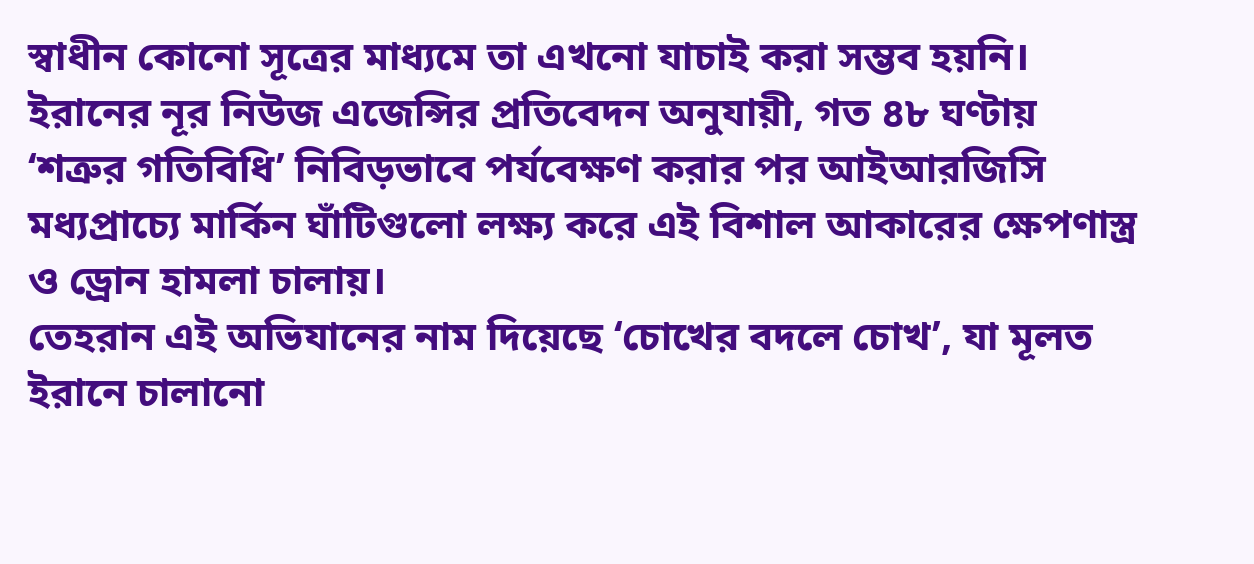স্বাধীন কোনো সূত্রের মাধ্যমে তা এখনো যাচাই করা সম্ভব হয়নি। ইরানের নূর নিউজ এজেন্সির প্রতিবেদন অনুযায়ী, গত ৪৮ ঘণ্টায় ‘শত্রুর গতিবিধি’ নিবিড়ভাবে পর্যবেক্ষণ করার পর আইআরজিসি মধ্যপ্রাচ্যে মার্কিন ঘাঁটিগুলো লক্ষ্য করে এই বিশাল আকারের ক্ষেপণাস্ত্র ও ড্রোন হামলা চালায়।
তেহরান এই অভিযানের নাম দিয়েছে ‘চোখের বদলে চোখ’, যা মূলত ইরানে চালানো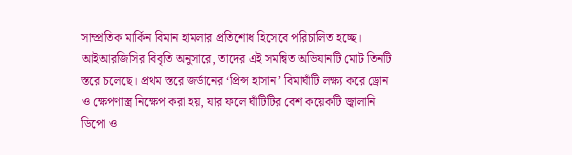সাম্প্রতিক মার্কিন বিমান হামলার প্রতিশোধ হিসেবে পরিচালিত হচ্ছে।
আইআরজিসির বিবৃতি অনুসারে, তাদের এই সমন্বিত অভিযানটি মোট তিনটি স্তরে চলেছে। প্রথম স্তরে জর্ডানের ‘প্রিন্স হাসান’ বিমাঘাঁটি লক্ষ্য করে ড্রোন ও ক্ষেপণাস্ত্র নিক্ষেপ করা হয়, যার ফলে ঘাঁটিটির বেশ কয়েকটি জ্বালানি ডিপো ও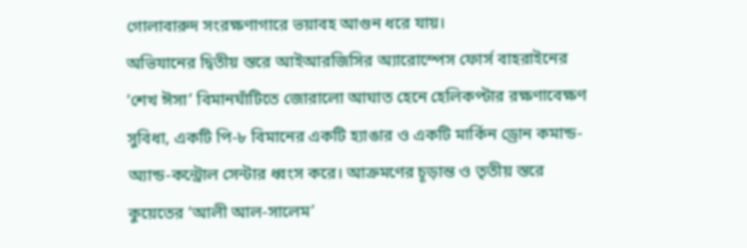গোলাবারুদ সংরক্ষণাগারে ভয়াবহ আগুন ধরে যায়।
অভিযানের দ্বিতীয় স্তরে আইআরজিসির অ্যারোস্পেস ফোর্স বাহরাইনের ‘শেখ ঈসা’ বিমানঘাঁটিতে জোরালো আঘাত হেনে হেলিকপ্টার রক্ষণাবেক্ষণ সুবিধা, একটি পি-৮ বিমানের একটি হ্যাঙার ও একটি মার্কিন ড্রোন কমান্ড-অ্যান্ড-কন্ট্রোল সেন্টার ধ্বংস করে। আক্রমণের চূড়ান্ত ও তৃতীয় স্তরে কুয়েতের ‘আলী আল-সালেম’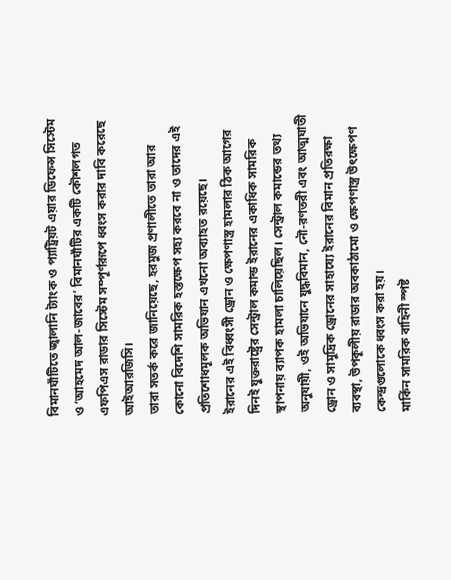বিমানঘাঁটিতে জ্বালানি ট্যাংক ও প্যাট্রিয়ট এয়ার ডিফেন্স সিস্টেম ও ‘আহমেদ আল-জাবের’ বিমানঘাঁটির একটি কৌশলগত এফপিএস রাডার সিস্টেম সম্পূর্ণরূপে ধ্বংস করার দাবি করেছে আইআরজিসি।
তারা সতর্ক করে জানিয়েছে, হরমুজ প্রণালীতে তারা আর কোনো বিদেশি সামরিক হস্তক্ষেপ সহ্য করবে না ও তাদের এই প্রতিশোধমূলক অভিযান এখনো অব্যাহত রয়েছে।
ইরানের এই বিধ্বংসী ড্রোন ও ক্ষেপণাস্ত্র হামলার ঠিক আগের দিনই যুক্তরাষ্ট্রের সেন্ট্রাল কমান্ড ইরানের একাধিক সামরিক স্থাপনায় ব্যাপক হামলা চালিয়েছিল। সেন্ট্রাল কমান্ডের তথ্য অনুযায়ী, ওই অভিযানে যুদ্ধবিমান, নৌ-রণতরী এবং আত্মঘাতী ড্রোন ও সামুদ্রিক ড্রোনের সাহায্যে ইরানের বিমান প্রতিরক্ষা ব্যবস্থা, উপকূলীয় রাডার অবকাঠামো ও ক্ষেপণাস্ত্র উৎক্ষেপণ কেন্দ্রগুলোকে ধ্বংস করা হয়।
মার্কিন সামরিক বাহিনী স্পষ্ট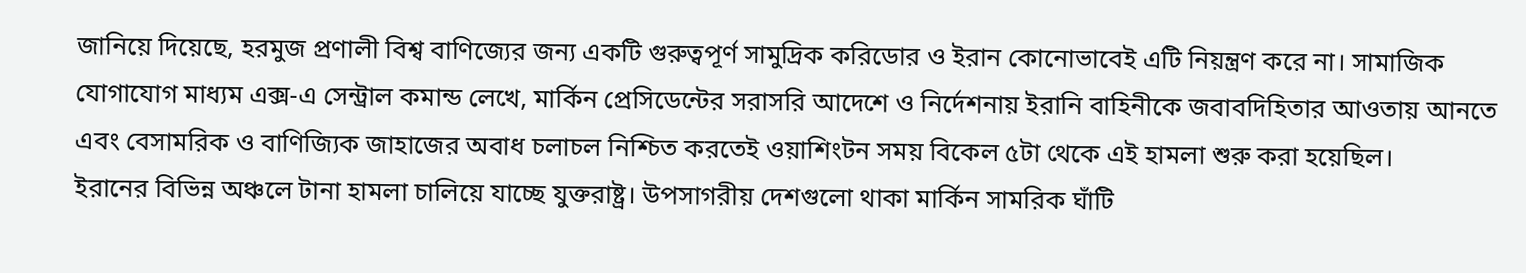জানিয়ে দিয়েছে, হরমুজ প্রণালী বিশ্ব বাণিজ্যের জন্য একটি গুরুত্বপূর্ণ সামুদ্রিক করিডোর ও ইরান কোনোভাবেই এটি নিয়ন্ত্রণ করে না। সামাজিক যোগাযোগ মাধ্যম এক্স-এ সেন্ট্রাল কমান্ড লেখে, মার্কিন প্রেসিডেন্টের সরাসরি আদেশে ও নির্দেশনায় ইরানি বাহিনীকে জবাবদিহিতার আওতায় আনতে এবং বেসামরিক ও বাণিজ্যিক জাহাজের অবাধ চলাচল নিশ্চিত করতেই ওয়াশিংটন সময় বিকেল ৫টা থেকে এই হামলা শুরু করা হয়েছিল।
ইরানের বিভিন্ন অঞ্চলে টানা হামলা চালিয়ে যাচ্ছে যুক্তরাষ্ট্র। উপসাগরীয় দেশগুলো থাকা মার্কিন সামরিক ঘাঁটি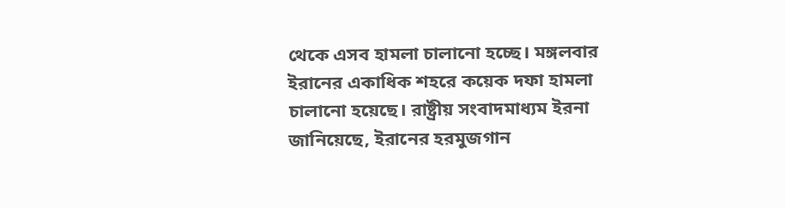থেকে এসব হামলা চালানো হচ্ছে। মঙ্গলবার ইরানের একাধিক শহরে কয়েক দফা হামলা চালানো হয়েছে। রাষ্ট্রীয় সংবাদমাধ্যম ইরনা জানিয়েছে, ইরানের হরমুজগান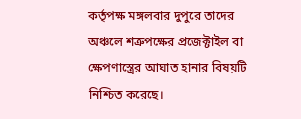কর্তৃপক্ষ মঙ্গলবার দুপুরে তাদের অঞ্চলে শত্রুপক্ষের প্রজেক্টাইল বা ক্ষেপণাস্ত্রের আঘাত হানার বিষয়টি নিশ্চিত করেছে।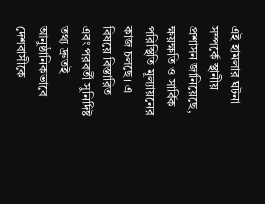এই হামলার ঘটনা সম্পর্কে স্থানীয় প্রশাসন জানিয়েছে, ক্ষয়ক্ষতি ও সার্বিক পরিস্থিতি মূল্যায়নের কাজ চলছে। এ বিষয়ে বিস্তারিত এবং পরবর্তী সুনির্দিষ্ট তথ্য দ্রুতই আনুষ্ঠানিকভাবে দেশবাসীকে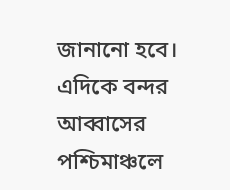জানানো হবে।
এদিকে বন্দর আব্বাসের পশ্চিমাঞ্চলে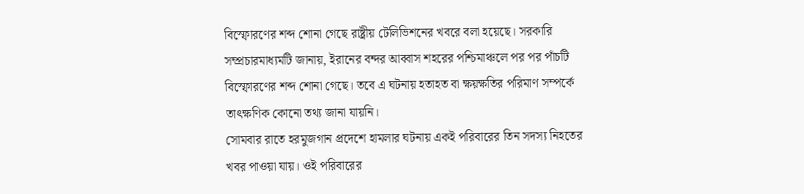বিস্ফোরণের শব্দ শোনা গেছে রাষ্ট্রীয় টেলিভিশনের খবরে বলা হয়েছে। সরকারি সম্প্রচারমাধ্যমটি জানায়, ইরানের বন্দর আব্বাস শহরের পশ্চিমাঞ্চলে পর পর পাঁচটি বিস্ফোরণের শব্দ শোনা গেছে। তবে এ ঘটনায় হতাহত বা ক্ষয়ক্ষতির পরিমাণ সম্পর্কে তাৎক্ষণিক কোনো তথ্য জানা যায়নি।
সোমবার রাতে হরমুজগান প্রদেশে হামলার ঘটনায় একই পরিবারের তিন সদস্য নিহতের খবর পাওয়া যায়। ওই পরিবারের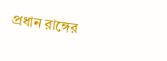প্রধান রাঙ্গের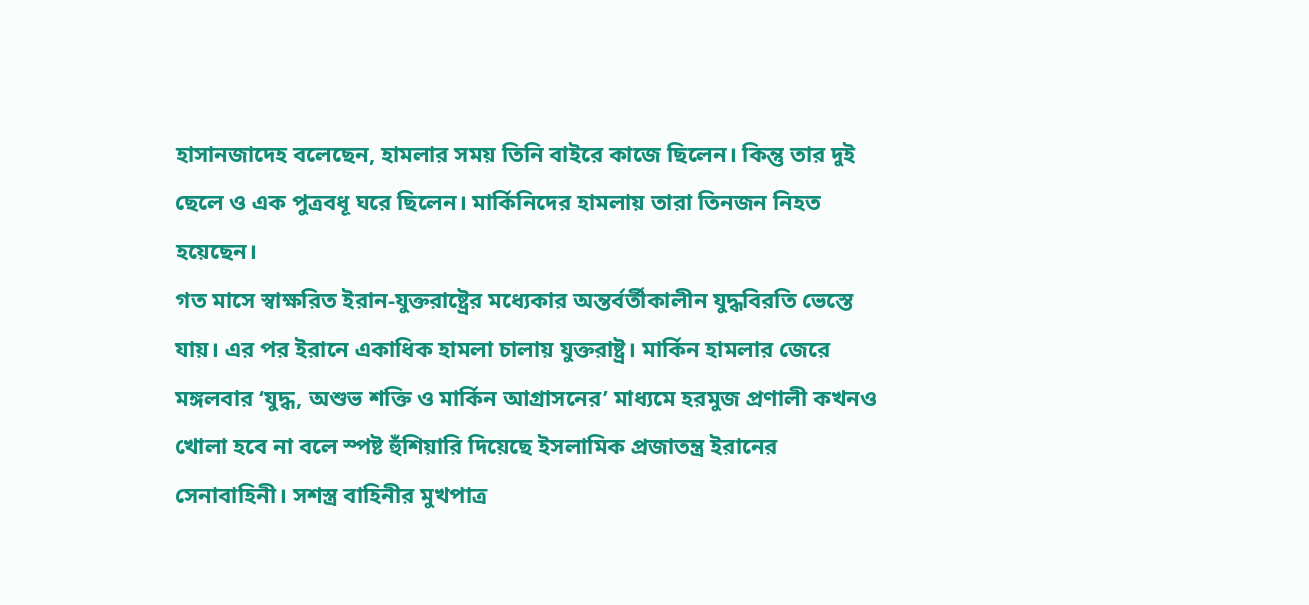হাসানজাদেহ বলেছেন, হামলার সময় তিনি বাইরে কাজে ছিলেন। কিন্তু তার দুই ছেলে ও এক পুত্রবধূ ঘরে ছিলেন। মার্কিনিদের হামলায় তারা তিনজন নিহত হয়েছেন।
গত মাসে স্বাক্ষরিত ইরান-যুক্তরাষ্ট্রের মধ্যেকার অন্তর্বর্তীকালীন যুদ্ধবিরতি ভেস্তে যায়। এর পর ইরানে একাধিক হামলা চালায় যুক্তরাষ্ট্র। মার্কিন হামলার জেরে মঙ্গলবার ‘যুদ্ধ, অশুভ শক্তি ও মার্কিন আগ্রাসনের’ মাধ্যমে হরমুজ প্রণালী কখনও খোলা হবে না বলে স্পষ্ট হুঁশিয়ারি দিয়েছে ইসলামিক প্রজাতন্ত্র ইরানের সেনাবাহিনী। সশস্ত্র বাহিনীর মুখপাত্র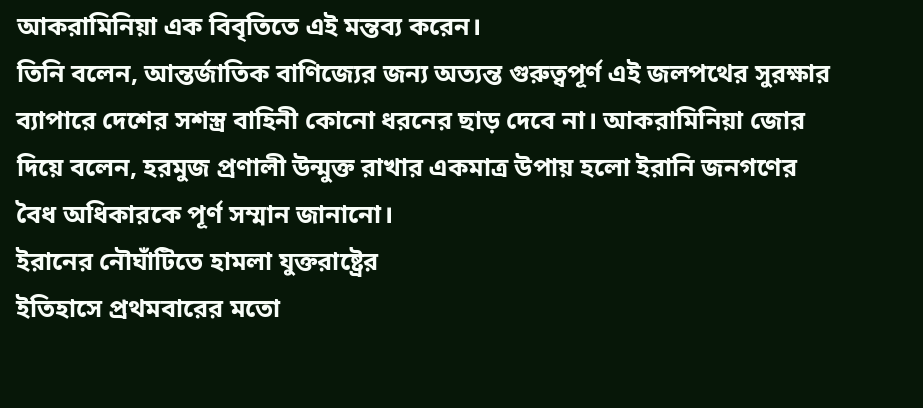আকরামিনিয়া এক বিবৃতিতে এই মন্তব্য করেন।
তিনি বলেন, আন্তর্জাতিক বাণিজ্যের জন্য অত্যন্ত গুরুত্বপূর্ণ এই জলপথের সুরক্ষার ব্যাপারে দেশের সশস্ত্র বাহিনী কোনো ধরনের ছাড় দেবে না। আকরামিনিয়া জোর দিয়ে বলেন, হরমুজ প্রণালী উন্মুক্ত রাখার একমাত্র উপায় হলো ইরানি জনগণের বৈধ অধিকারকে পূর্ণ সম্মান জানানো।
ইরানের নৌঘাঁটিতে হামলা যুক্তরাষ্ট্রের
ইতিহাসে প্রথমবারের মতো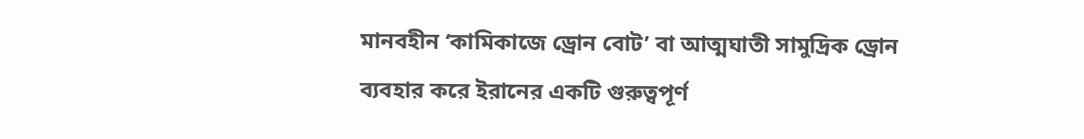মানবহীন ‘কামিকাজে ড্রোন বোট’ বা আত্মঘাতী সামুদ্রিক ড্রোন ব্যবহার করে ইরানের একটি গুরুত্বপূর্ণ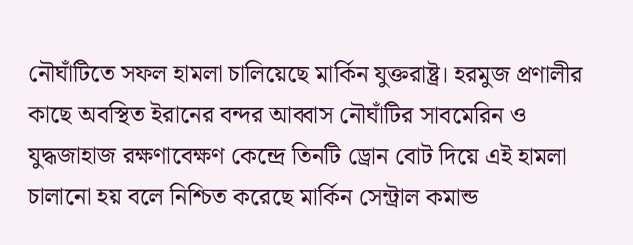নৌঘাঁটিতে সফল হামলা চালিয়েছে মার্কিন যুক্তরাষ্ট্র। হরমুজ প্রণালীর কাছে অবস্থিত ইরানের বন্দর আব্বাস নৌঘাঁটির সাবমেরিন ও যুদ্ধজাহাজ রক্ষণাবেক্ষণ কেন্দ্রে তিনটি ড্রোন বোট দিয়ে এই হামলা চালানো হয় বলে নিশ্চিত করেছে মার্কিন সেন্ট্রাল কমান্ড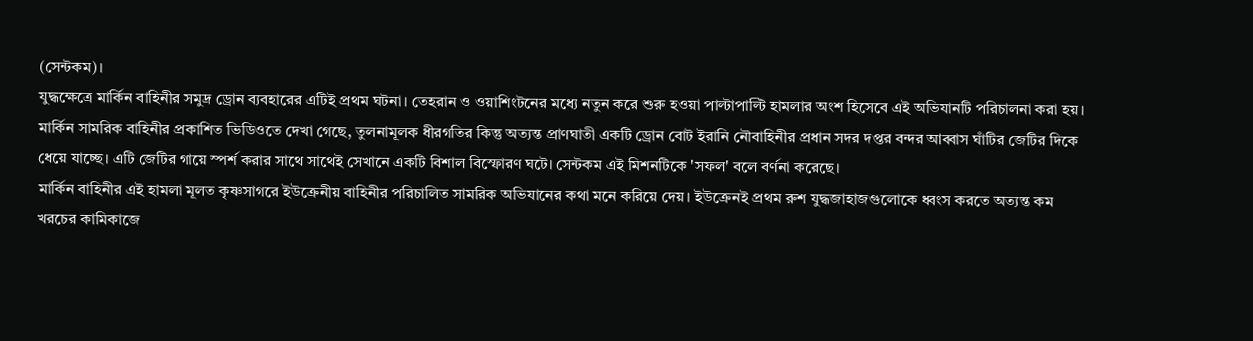(সেন্টকম)।
যুদ্ধক্ষেত্রে মার্কিন বাহিনীর সমুদ্র ড্রোন ব্যবহারের এটিই প্রথম ঘটনা। তেহরান ও ওয়াশিংটনের মধ্যে নতুন করে শুরু হওয়া পাল্টাপাল্টি হামলার অংশ হিসেবে এই অভিযানটি পরিচালনা করা হয়।
মার্কিন সামরিক বাহিনীর প্রকাশিত ভিডিওতে দেখা গেছে, তুলনামূলক ধীরগতির কিন্তু অত্যন্ত প্রাণঘাতী একটি ড্রোন বোট ইরানি নৌবাহিনীর প্রধান সদর দপ্তর বন্দর আব্বাস ঘাঁটির জেটির দিকে ধেয়ে যাচ্ছে। এটি জেটির গায়ে স্পর্শ করার সাথে সাথেই সেখানে একটি বিশাল বিস্ফোরণ ঘটে। সেন্টকম এই মিশনটিকে 'সফল' বলে বর্ণনা করেছে।
মার্কিন বাহিনীর এই হামলা মূলত কৃষ্ণসাগরে ইউক্রেনীয় বাহিনীর পরিচালিত সামরিক অভিযানের কথা মনে করিয়ে দেয়। ইউক্রেনই প্রথম রুশ যুদ্ধজাহাজগুলোকে ধ্বংস করতে অত্যন্ত কম খরচের কামিকাজে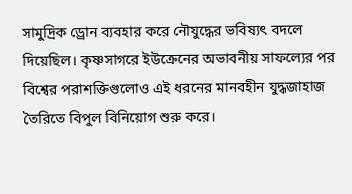সামুদ্রিক ড্রোন ব্যবহার করে নৌযুদ্ধের ভবিষ্যৎ বদলে দিয়েছিল। কৃষ্ণসাগরে ইউক্রেনের অভাবনীয় সাফল্যের পর বিশ্বের পরাশক্তিগুলোও এই ধরনের মানবহীন যুদ্ধজাহাজ তৈরিতে বিপুল বিনিয়োগ শুরু করে।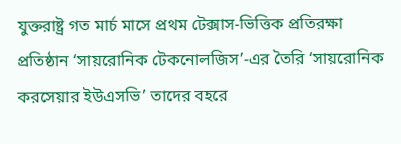যুক্তরাষ্ট্র গত মার্চ মাসে প্রথম টেক্সাস-ভিত্তিক প্রতিরক্ষা প্রতিষ্ঠান ‘সায়রোনিক টেকনোলজিস’-এর তৈরি ‘সায়রোনিক করসেয়ার ইউএসভি’ তাদের বহরে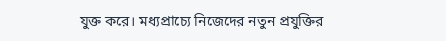যুক্ত করে। মধ্যপ্রাচ্যে নিজেদের নতুন প্রযুক্তির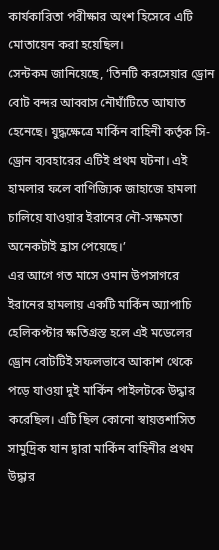কার্যকারিতা পরীক্ষার অংশ হিসেবে এটি মোতায়েন করা হয়েছিল।
সেন্টকম জানিয়েছে, ‘তিনটি করসেয়ার ড্রোন বোট বন্দর আব্বাস নৌঘাঁটিতে আঘাত হেনেছে। যুদ্ধক্ষেত্রে মার্কিন বাহিনী কর্তৃক সি-ড্রোন ব্যবহারের এটিই প্রথম ঘটনা। এই হামলার ফলে বাণিজ্যিক জাহাজে হামলা চালিয়ে যাওয়ার ইরানের নৌ-সক্ষমতা অনেকটাই হ্রাস পেয়েছে।’
এর আগে গত মাসে ওমান উপসাগরে ইরানের হামলায় একটি মার্কিন অ্যাপাচি হেলিকপ্টার ক্ষতিগ্রস্ত হলে এই মডেলের ড্রোন বোটটিই সফলভাবে আকাশ থেকে পড়ে যাওয়া দুই মার্কিন পাইলটকে উদ্ধার করেছিল। এটি ছিল কোনো স্বায়ত্তশাসিত সামুদ্রিক যান দ্বারা মার্কিন বাহিনীর প্রথম উদ্ধার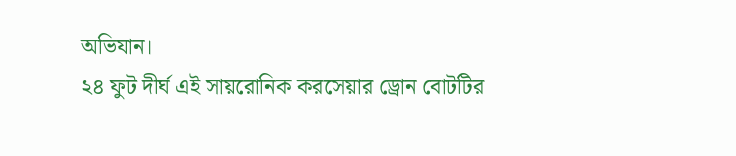অভিযান।
২৪ ফুট দীর্ঘ এই সায়রোনিক করসেয়ার ড্রোন বোটটির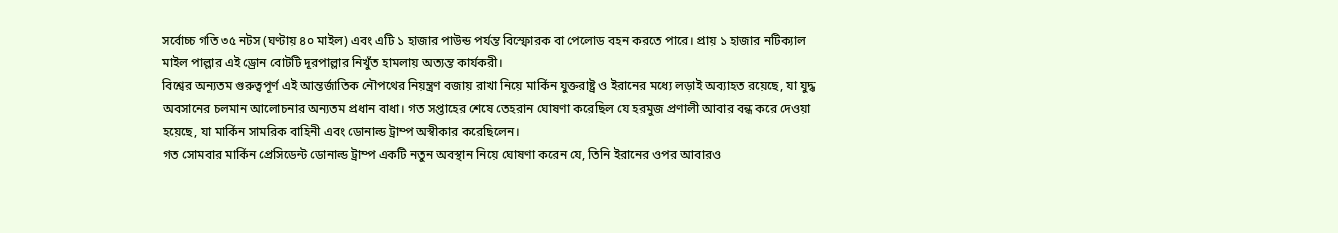সর্বোচ্চ গতি ৩৫ নটস (ঘণ্টায় ৪০ মাইল) এবং এটি ১ হাজার পাউন্ড পর্যন্ত বিস্ফোরক বা পেলোড বহন করতে পারে। প্রায় ১ হাজার নটিক্যাল মাইল পাল্লার এই ড্রোন বোটটি দূরপাল্লার নিখুঁত হামলায় অত্যন্ত কার্যকরী।
বিশ্বের অন্যতম গুরুত্বপূর্ণ এই আন্তর্জাতিক নৌপথের নিয়ন্ত্রণ বজায় রাখা নিয়ে মার্কিন যুক্তরাষ্ট্র ও ইরানের মধ্যে লড়াই অব্যাহত রয়েছে, যা যুদ্ধ অবসানের চলমান আলোচনার অন্যতম প্রধান বাধা। গত সপ্তাহের শেষে তেহরান ঘোষণা করেছিল যে হরমুজ প্রণালী আবার বন্ধ করে দেওয়া হয়েছে, যা মার্কিন সামরিক বাহিনী এবং ডোনাল্ড ট্রাম্প অস্বীকার করেছিলেন।
গত সোমবার মার্কিন প্রেসিডেন্ট ডোনাল্ড ট্রাম্প একটি নতুন অবস্থান নিয়ে ঘোষণা করেন যে, তিনি ইরানের ওপর আবারও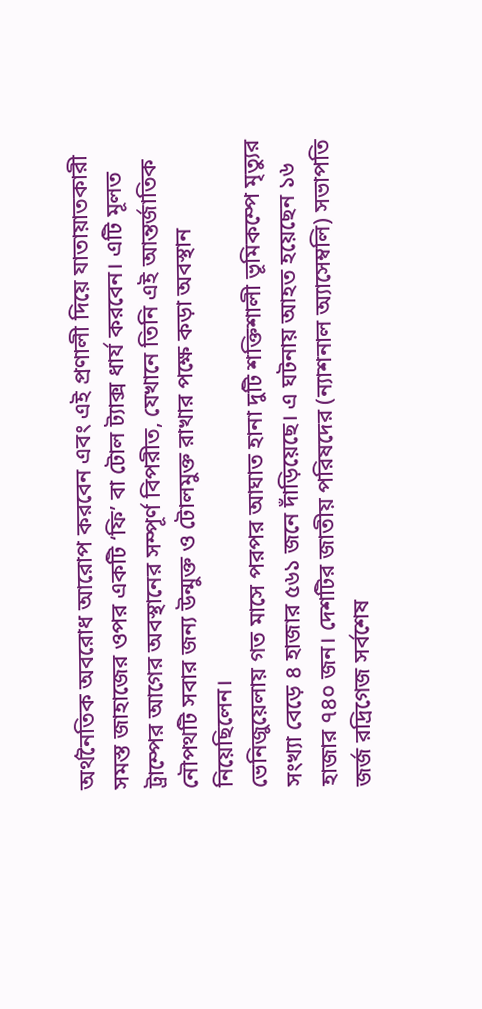অর্থনৈতিক অবরোধ আরোপ করবেন এবং এই প্রণালী দিয়ে যাতায়াতকারী সমস্ত জাহাজের ওপর একটি ‘ফি’ বা টোল ট্যাক্স ধার্য করবেন। এটি মূলত ট্রাম্পের আগের অবস্থানের সম্পূর্ণ বিপরীত, যেখানে তিনি এই আন্তর্জাতিক নৌপথটি সবার জন্য উন্মুক্ত ও টোলমুক্ত রাখার পক্ষে কড়া অবস্থান নিয়েছিলেন।
ভেনিজুয়েলায় গত মাসে পরপর আঘাত হানা দুটি শক্তিশালী ভূমিকম্পে মৃত্যুর সংখ্যা বেড়ে ৪ হাজার ৫৬১ জনে দাঁড়িয়েছে। এ ঘটনায় আহত হয়েছেন ১৬ হাজার ৭৪০ জন। দেশটির জাতীয় পরিষদের (ন্যাশনাল অ্যাসেম্বলি) সভাপতি জর্জ রদ্রিগেজ সর্বশেষ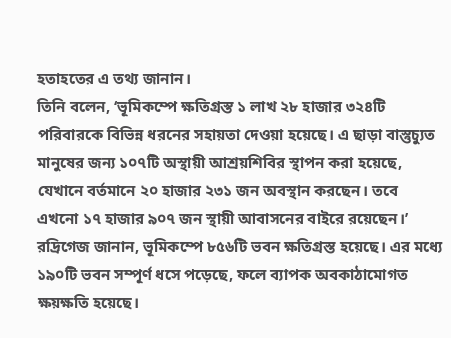হতাহতের এ তথ্য জানান।
তিনি বলেন, ‘ভূমিকম্পে ক্ষতিগ্রস্ত ১ লাখ ২৮ হাজার ৩২৪টি পরিবারকে বিভিন্ন ধরনের সহায়তা দেওয়া হয়েছে। এ ছাড়া বাস্তুচ্যুত মানুষের জন্য ১০৭টি অস্থায়ী আশ্রয়শিবির স্থাপন করা হয়েছে, যেখানে বর্তমানে ২০ হাজার ২৩১ জন অবস্থান করছেন। তবে এখনো ১৭ হাজার ৯০৭ জন স্থায়ী আবাসনের বাইরে রয়েছেন।’
রদ্রিগেজ জানান, ভূমিকম্পে ৮৫৬টি ভবন ক্ষতিগ্রস্ত হয়েছে। এর মধ্যে ১৯০টি ভবন সম্পূর্ণ ধসে পড়েছে, ফলে ব্যাপক অবকাঠামোগত ক্ষয়ক্ষতি হয়েছে।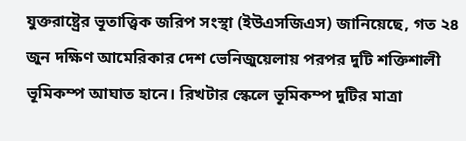যুক্তরাষ্ট্রের ভূতাত্ত্বিক জরিপ সংস্থা (ইউএসজিএস) জানিয়েছে, গত ২৪ জুন দক্ষিণ আমেরিকার দেশ ভেনিজুয়েলায় পরপর দুটি শক্তিশালী ভূমিকম্প আঘাত হানে। রিখটার স্কেলে ভূমিকম্প দুটির মাত্রা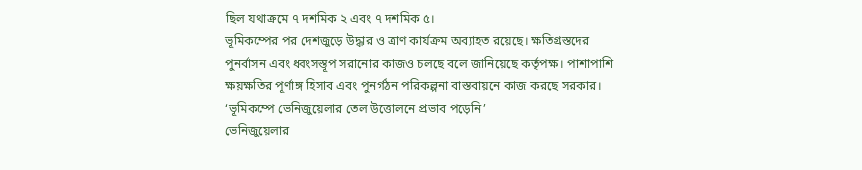ছিল যথাক্রমে ৭ দশমিক ২ এবং ৭ দশমিক ৫।
ভূমিকম্পের পর দেশজুড়ে উদ্ধার ও ত্রাণ কার্যক্রম অব্যাহত রয়েছে। ক্ষতিগ্রস্তদের পুনর্বাসন এবং ধ্বংসস্তূপ সরানোর কাজও চলছে বলে জানিয়েছে কর্তৃপক্ষ। পাশাপাশি ক্ষয়ক্ষতির পূর্ণাঙ্গ হিসাব এবং পুনর্গঠন পরিকল্পনা বাস্তবায়নে কাজ করছে সরকার।
‘ভূমিকম্পে ভেনিজুয়েলার তেল উত্তোলনে প্রভাব পড়েনি’
ভেনিজুয়েলার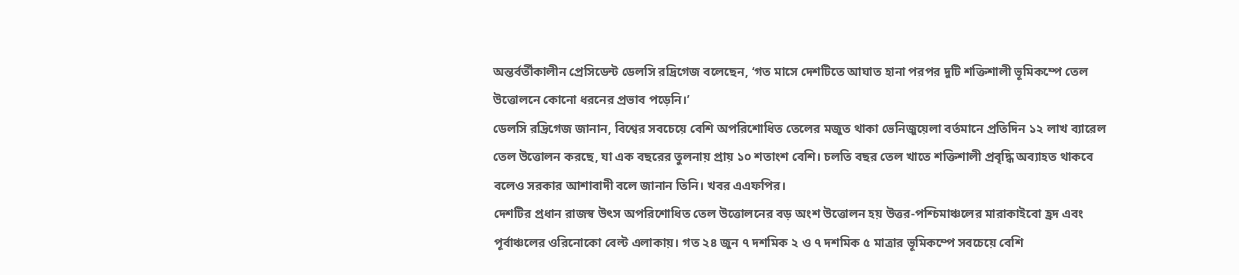অন্তর্বর্তীকালীন প্রেসিডেন্ট ডেলসি রদ্রিগেজ বলেছেন, ‘গত মাসে দেশটিতে আঘাত হানা পরপর দুটি শক্তিশালী ভূমিকম্পে তেল উত্তোলনে কোনো ধরনের প্রভাব পড়েনি।’
ডেলসি রদ্রিগেজ জানান, বিশ্বের সবচেয়ে বেশি অপরিশোধিত তেলের মজুত থাকা ভেনিজুয়েলা বর্তমানে প্রতিদিন ১২ লাখ ব্যারেল তেল উত্তোলন করছে, যা এক বছরের তুলনায় প্রায় ১০ শতাংশ বেশি। চলতি বছর তেল খাতে শক্তিশালী প্রবৃদ্ধি অব্যাহত থাকবে বলেও সরকার আশাবাদী বলে জানান তিনি। খবর এএফপির।
দেশটির প্রধান রাজস্ব উৎস অপরিশোধিত তেল উত্তোলনের বড় অংশ উত্তোলন হয় উত্তর-পশ্চিমাঞ্চলের মারাকাইবো হ্রদ এবং পূর্বাঞ্চলের ওরিনোকো বেল্ট এলাকায়। গত ২৪ জুন ৭ দশমিক ২ ও ৭ দশমিক ৫ মাত্রার ভূমিকম্পে সবচেয়ে বেশি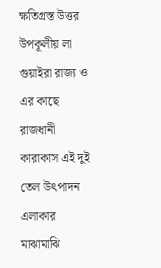ক্ষতিগ্রস্ত উত্তর উপকূলীয় লা গুয়াইরা রাজ্য ও এর কাছে রাজধানী কারাকাস এই দুই তেল উৎপাদন এলাকার মাঝামাঝি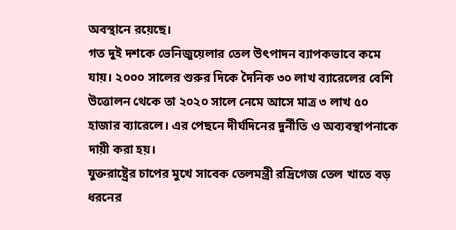অবস্থানে রয়েছে।
গত দুই দশকে ভেনিজুয়েলার তেল উৎপাদন ব্যাপকভাবে কমে যায়। ২০০০ সালের শুরুর দিকে দৈনিক ৩০ লাখ ব্যারেলের বেশি উত্তোলন থেকে তা ২০২০ সালে নেমে আসে মাত্র ৩ লাখ ৫০ হাজার ব্যারেলে। এর পেছনে দীর্ঘদিনের দুর্নীতি ও অব্যবস্থাপনাকে দায়ী করা হয়।
যুক্তরাষ্ট্রের চাপের মুখে সাবেক তেলমন্ত্রী রদ্রিগেজ তেল খাতে বড় ধরনের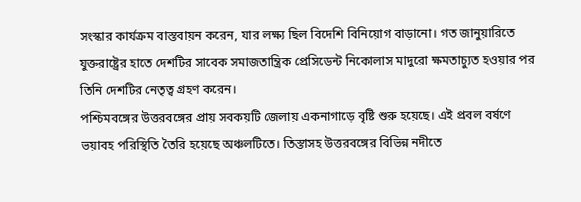সংস্কার কার্যক্রম বাস্তবায়ন করেন, যার লক্ষ্য ছিল বিদেশি বিনিয়োগ বাড়ানো। গত জানুয়ারিতে যুক্তরাষ্ট্রের হাতে দেশটির সাবেক সমাজতান্ত্রিক প্রেসিডেন্ট নিকোলাস মাদুরো ক্ষমতাচ্যুত হওয়ার পর তিনি দেশটির নেতৃত্ব গ্রহণ করেন।
পশ্চিমবঙ্গের উত্তরবঙ্গের প্রায় সবকয়টি জেলায় একনাগাড়ে বৃষ্টি শুরু হয়েছে। এই প্রবল বর্ষণে ভয়াবহ পরিস্থিতি তৈরি হয়েছে অঞ্চলটিতে। তিস্তাসহ উত্তরবঙ্গের বিভিন্ন নদীতে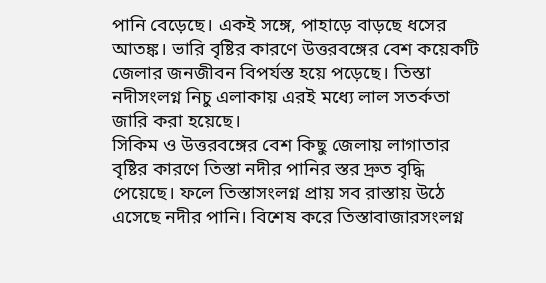পানি বেড়েছে। একই সঙ্গে, পাহাড়ে বাড়ছে ধসের আতঙ্ক। ভারি বৃষ্টির কারণে উত্তরবঙ্গের বেশ কয়েকটি জেলার জনজীবন বিপর্যস্ত হয়ে পড়েছে। তিস্তা নদীসংলগ্ন নিচু এলাকায় এরই মধ্যে লাল সতর্কতা জারি করা হয়েছে।
সিকিম ও উত্তরবঙ্গের বেশ কিছু জেলায় লাগাতার বৃষ্টির কারণে তিস্তা নদীর পানির স্তর দ্রুত বৃদ্ধি পেয়েছে। ফলে তিস্তাসংলগ্ন প্রায় সব রাস্তায় উঠে এসেছে নদীর পানি। বিশেষ করে তিস্তাবাজারসংলগ্ন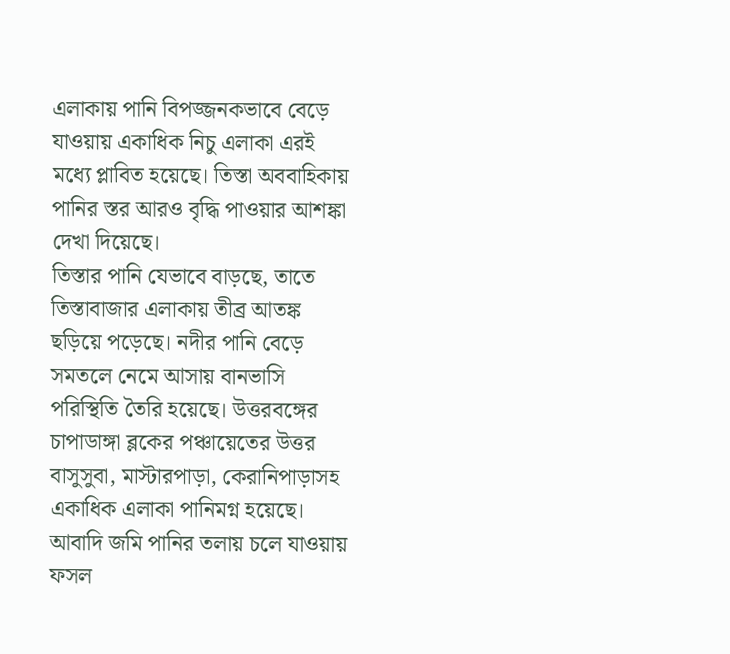এলাকায় পানি বিপজ্জনকভাবে বেড়ে যাওয়ায় একাধিক নিচু এলাকা এরই মধ্যে প্লাবিত হয়েছে। তিস্তা অববাহিকায় পানির স্তর আরও বৃদ্ধি পাওয়ার আশঙ্কা দেখা দিয়েছে।
তিস্তার পানি যেভাবে বাড়ছে, তাতে তিস্তাবাজার এলাকায় তীব্র আতঙ্ক ছড়িয়ে পড়েছে। নদীর পানি বেড়ে সমতলে নেমে আসায় বানভাসি পরিস্থিতি তৈরি হয়েছে। উত্তরবঙ্গের চাপাডাঙ্গা ব্লকের পঞ্চায়েতের উত্তর বাসুসুবা, মাস্টারপাড়া, কেরানিপাড়াসহ একাধিক এলাকা পানিমগ্ন হয়েছে।
আবাদি জমি পানির তলায় চলে যাওয়ায় ফসল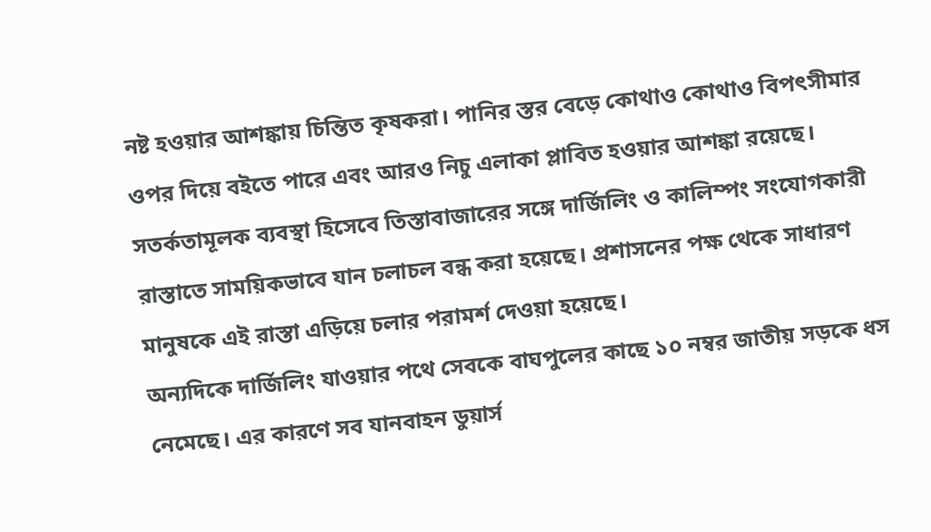নষ্ট হওয়ার আশঙ্কায় চিন্তিত কৃষকরা। পানির স্তর বেড়ে কোথাও কোথাও বিপৎসীমার ওপর দিয়ে বইতে পারে এবং আরও নিচু এলাকা প্লাবিত হওয়ার আশঙ্কা রয়েছে।
সতর্কতামূলক ব্যবস্থা হিসেবে তিস্তাবাজারের সঙ্গে দার্জিলিং ও কালিম্পং সংযোগকারী রাস্তাতে সাময়িকভাবে যান চলাচল বন্ধ করা হয়েছে। প্রশাসনের পক্ষ থেকে সাধারণ মানুষকে এই রাস্তা এড়িয়ে চলার পরামর্শ দেওয়া হয়েছে।
অন্যদিকে দার্জিলিং যাওয়ার পথে সেবকে বাঘপুলের কাছে ১০ নম্বর জাতীয় সড়কে ধস নেমেছে। এর কারণে সব যানবাহন ডুয়ার্স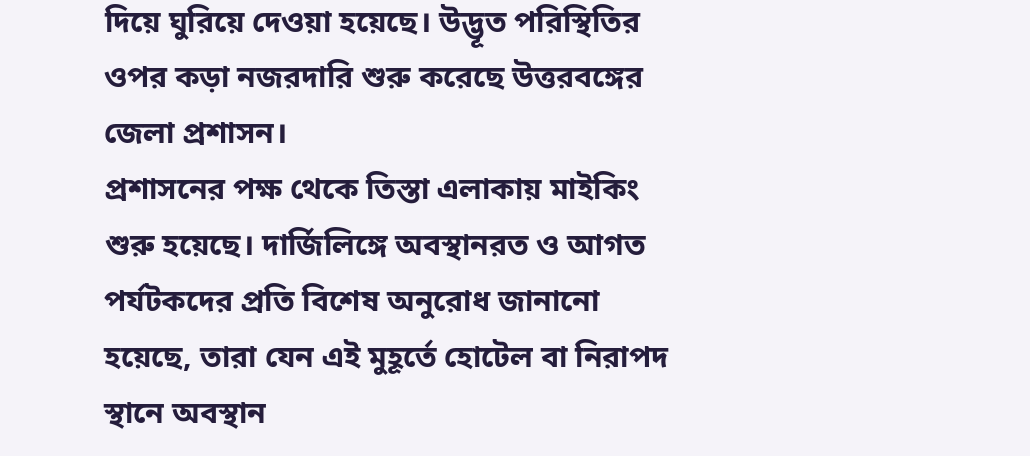দিয়ে ঘুরিয়ে দেওয়া হয়েছে। উদ্ভূত পরিস্থিতির ওপর কড়া নজরদারি শুরু করেছে উত্তরবঙ্গের জেলা প্রশাসন।
প্রশাসনের পক্ষ থেকে তিস্তা এলাকায় মাইকিং শুরু হয়েছে। দার্জিলিঙ্গে অবস্থানরত ও আগত পর্যটকদের প্রতি বিশেষ অনুরোধ জানানো হয়েছে, তারা যেন এই মুহূর্তে হোটেল বা নিরাপদ স্থানে অবস্থান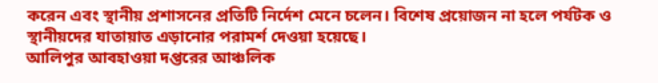করেন এবং স্থানীয় প্রশাসনের প্রতিটি নির্দেশ মেনে চলেন। বিশেষ প্রয়োজন না হলে পর্যটক ও স্থানীয়দের যাতায়াত এড়ানোর পরামর্শ দেওয়া হয়েছে।
আলিপুর আবহাওয়া দপ্তরের আঞ্চলিক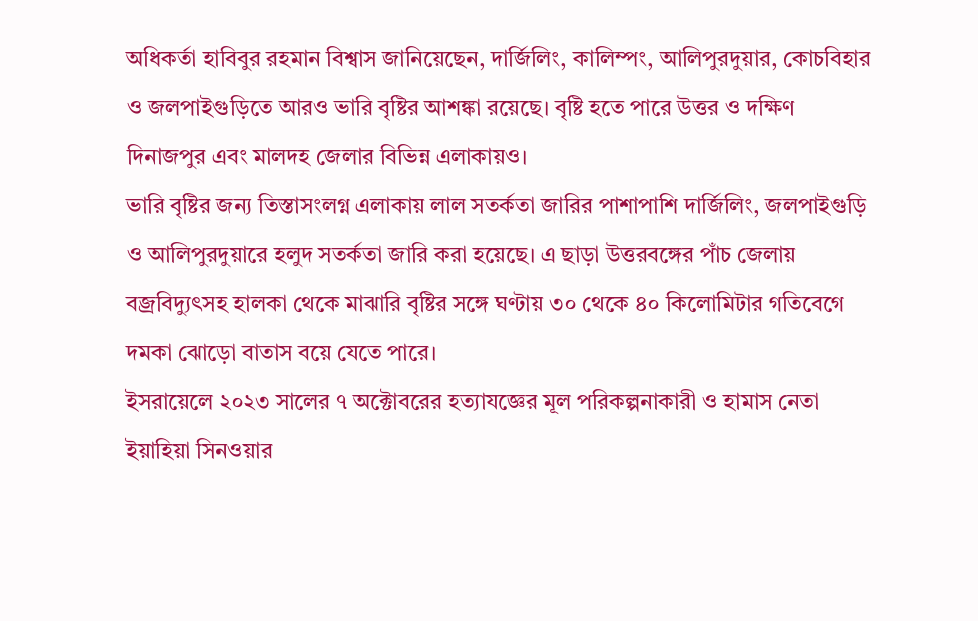অধিকর্তা হাবিবুর রহমান বিশ্বাস জানিয়েছেন, দার্জিলিং, কালিম্পং, আলিপুরদুয়ার, কোচবিহার ও জলপাইগুড়িতে আরও ভারি বৃষ্টির আশঙ্কা রয়েছে। বৃষ্টি হতে পারে উত্তর ও দক্ষিণ দিনাজপুর এবং মালদহ জেলার বিভিন্ন এলাকায়ও।
ভারি বৃষ্টির জন্য তিস্তাসংলগ্ন এলাকায় লাল সতর্কতা জারির পাশাপাশি দার্জিলিং, জলপাইগুড়ি ও আলিপুরদুয়ারে হলুদ সতর্কতা জারি করা হয়েছে। এ ছাড়া উত্তরবঙ্গের পাঁচ জেলায় বজ্রবিদ্যুৎসহ হালকা থেকে মাঝারি বৃষ্টির সঙ্গে ঘণ্টায় ৩০ থেকে ৪০ কিলোমিটার গতিবেগে দমকা ঝোড়ো বাতাস বয়ে যেতে পারে।
ইসরায়েলে ২০২৩ সালের ৭ অক্টোবরের হত্যাযজ্ঞের মূল পরিকল্পনাকারী ও হামাস নেতা ইয়াহিয়া সিনওয়ার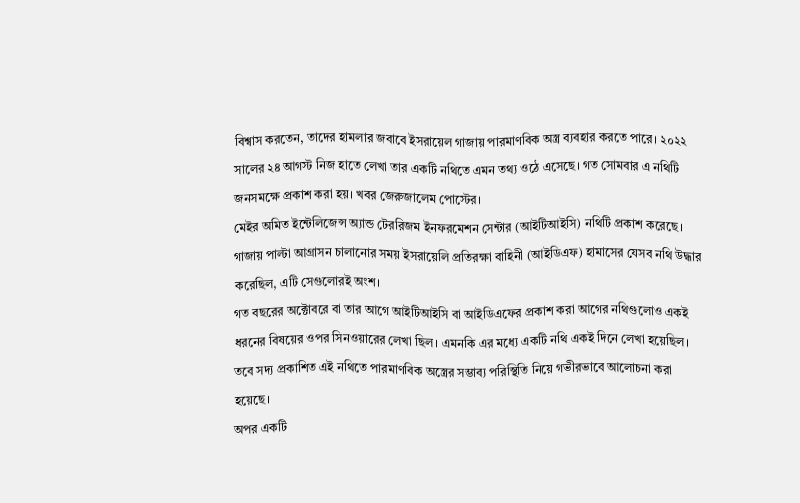বিশ্বাস করতেন, তাদের হামলার জবাবে ইসরায়েল গাজায় পারমাণবিক অস্ত্র ব্যবহার করতে পারে। ২০২২ সালের ২৪ আগস্ট নিজ হাতে লেখা তার একটি নথিতে এমন তথ্য ওঠে এসেছে। গত সোমবার এ নথিটি জনসমক্ষে প্রকাশ করা হয়। খবর জেরুজালেম পোস্টের।
মেইর অমিত ইন্টেলিজেন্স অ্যান্ড টেররিজম ইনফরমেশন সেন্টার (আইটিআইসি) নথিটি প্রকাশ করেছে। গাজায় পাল্টা আগ্রাসন চালানোর সময় ইসরায়েলি প্রতিরক্ষা বাহিনী (আইডিএফ) হামাসের যেসব নথি উদ্ধার করেছিল, এটি সেগুলোরই অংশ।
গত বছরের অক্টোবরে বা তার আগে আইটিআইসি বা আইডিএফের প্রকাশ করা আগের নথিগুলোও একই ধরনের বিষয়ের ওপর সিনওয়ারের লেখা ছিল। এমনকি এর মধ্যে একটি নথি একই দিনে লেখা হয়েছিল। তবে সদ্য প্রকাশিত এই নথিতে পারমাণবিক অস্ত্রের সম্ভাব্য পরিস্থিতি নিয়ে গভীরভাবে আলোচনা করা হয়েছে।
অপর একটি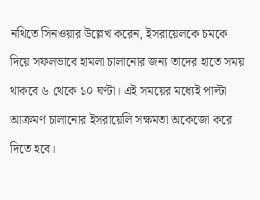নথিতে সিনওয়ার উল্লেখ করেন, ইসরায়েলকে চমকে দিয়ে সফলভাবে হামলা চালানোর জন্য তাদের হাতে সময় থাকবে ৬ থেকে ১০ ঘণ্টা। এই সময়ের মধ্যেই পাল্টা আক্রমণ চালানোর ইসরায়েলি সক্ষমতা অকেজো করে দিতে হবে।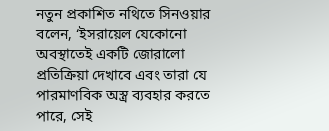নতুন প্রকাশিত নথিতে সিনওয়ার বলেন, ‘ইসরায়েল যেকোনো অবস্থাতেই একটি জোরালো প্রতিক্রিয়া দেখাবে এবং তারা যে পারমাণবিক অস্ত্র ব্যবহার করতে পারে, সেই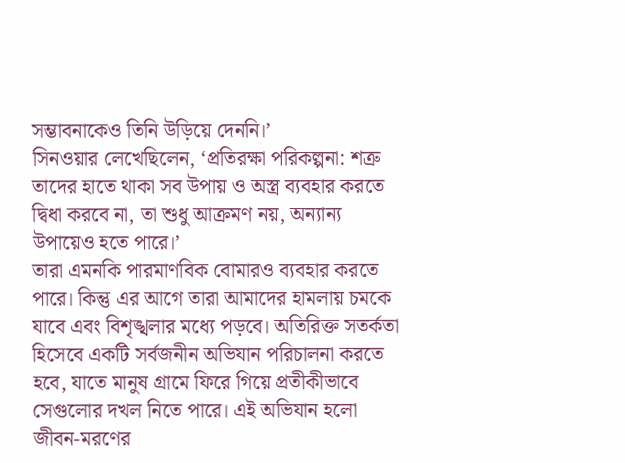সম্ভাবনাকেও তিনি উড়িয়ে দেননি।’
সিনওয়ার লেখেছিলেন, ‘প্রতিরক্ষা পরিকল্পনা: শত্রু তাদের হাতে থাকা সব উপায় ও অস্ত্র ব্যবহার করতে দ্বিধা করবে না, তা শুধু আক্রমণ নয়, অন্যান্য উপায়েও হতে পারে।’
তারা এমনকি পারমাণবিক বোমারও ব্যবহার করতে পারে। কিন্তু এর আগে তারা আমাদের হামলায় চমকে যাবে এবং বিশৃঙ্খলার মধ্যে পড়বে। অতিরিক্ত সতর্কতা হিসেবে একটি সর্বজনীন অভিযান পরিচালনা করতে হবে, যাতে মানুষ গ্রামে ফিরে গিয়ে প্রতীকীভাবে সেগুলোর দখল নিতে পারে। এই অভিযান হলো জীবন-মরণের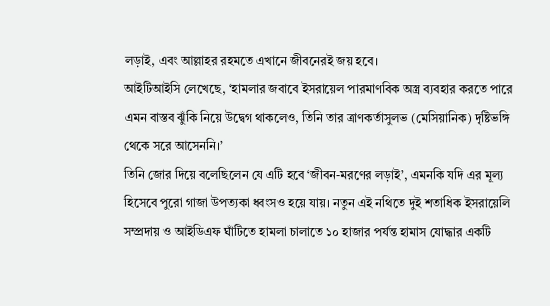লড়াই, এবং আল্লাহর রহমতে এখানে জীবনেরই জয় হবে।
আইটিআইসি লেখেছে, ‘হামলার জবাবে ইসরায়েল পারমাণবিক অস্ত্র ব্যবহার করতে পারে এমন বাস্তব ঝুঁকি নিয়ে উদ্বেগ থাকলেও, তিনি তার ত্রাণকর্তাসুলভ (মেসিয়ানিক) দৃষ্টিভঙ্গি থেকে সরে আসেননি।’
তিনি জোর দিয়ে বলেছিলেন যে এটি হবে ‘জীবন-মরণের লড়াই’, এমনকি যদি এর মূল্য হিসেবে পুরো গাজা উপত্যকা ধ্বংসও হয়ে যায়। নতুন এই নথিতে দুই শতাধিক ইসরায়েলি সম্প্রদায় ও আইডিএফ ঘাঁটিতে হামলা চালাতে ১০ হাজার পর্যন্ত হামাস যোদ্ধার একটি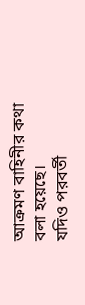আক্রমণ বাহিনীর কথা বলা হয়েছে।
যদিও পরবর্তী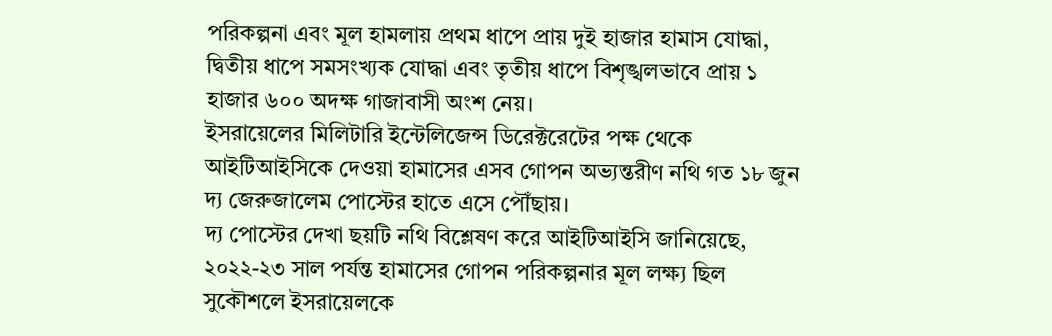পরিকল্পনা এবং মূল হামলায় প্রথম ধাপে প্রায় দুই হাজার হামাস যোদ্ধা, দ্বিতীয় ধাপে সমসংখ্যক যোদ্ধা এবং তৃতীয় ধাপে বিশৃঙ্খলভাবে প্রায় ১ হাজার ৬০০ অদক্ষ গাজাবাসী অংশ নেয়।
ইসরায়েলের মিলিটারি ইন্টেলিজেন্স ডিরেক্টরেটের পক্ষ থেকে আইটিআইসিকে দেওয়া হামাসের এসব গোপন অভ্যন্তরীণ নথি গত ১৮ জুন দ্য জেরুজালেম পোস্টের হাতে এসে পৌঁছায়।
দ্য পোস্টের দেখা ছয়টি নথি বিশ্লেষণ করে আইটিআইসি জানিয়েছে, ২০২২-২৩ সাল পর্যন্ত হামাসের গোপন পরিকল্পনার মূল লক্ষ্য ছিল সুকৌশলে ইসরায়েলকে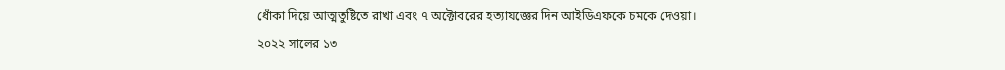ধোঁকা দিয়ে আত্মতুষ্টিতে রাখা এবং ৭ অক্টোবরের হত্যাযজ্ঞের দিন আইডিএফকে চমকে দেওয়া।
২০২২ সালের ১৩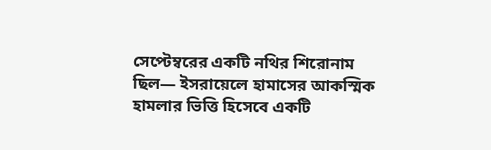সেপ্টেম্বরের একটি নথির শিরোনাম ছিল— ইসরায়েলে হামাসের আকস্মিক হামলার ভিত্তি হিসেবে একটি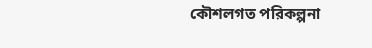কৌশলগত পরিকল্পনা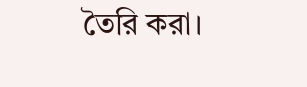তৈরি করা।